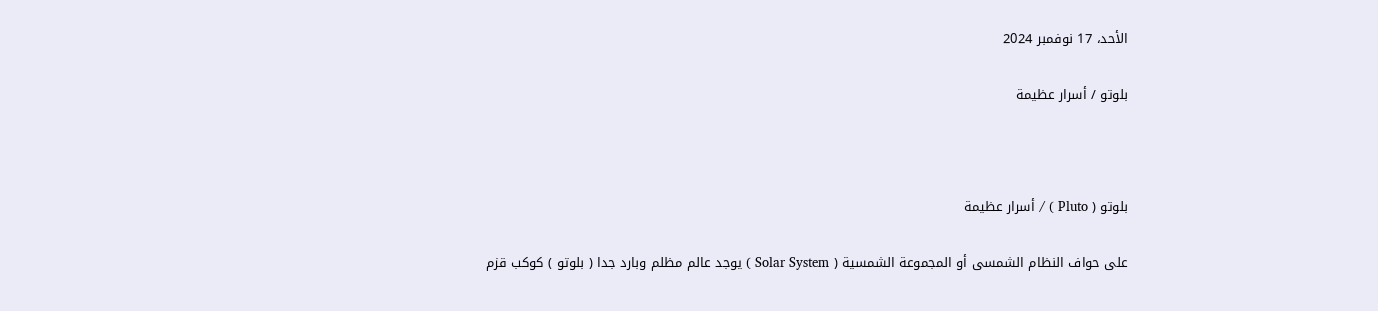الأحد، 17 نوفمبر 2024

بلوتو / أسرار عظيمة



بلوتو ( Pluto ) / أسرار عظيمة

على حواف النظام الشمسى أو المجموعة الشمسية ( Solar System ) يوجد عالم مظلم وبارد جدا ( بلوتو ) كوكب قزم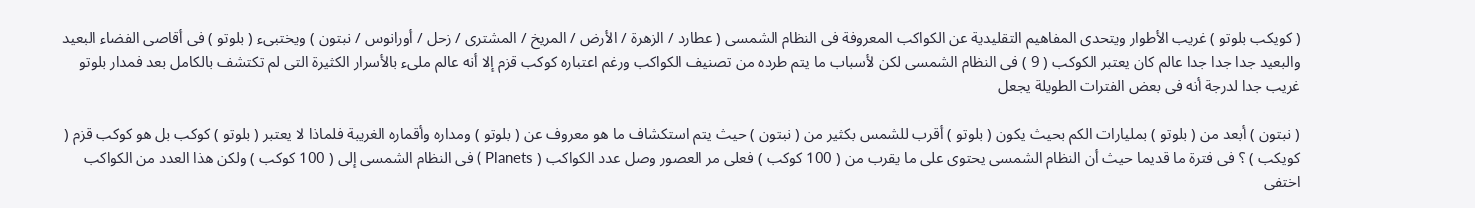( كويكب بلوتو ) غريب الأطوار ويتحدى المفاهيم التقليدية عن الكواكب المعروفة فى النظام الشمسى ( عطارد / الزهرة / الأرض / المريخ / المشترى / زحل / أورانوس / نبتون ) ويختبىء ( بلوتو ) فى أقاصى الفضاء البعيد والبعيد جدا جدا جدا عالم كان يعتبر الكوكب ( 9 ) فى النظام الشمسى لكن لأسباب ما يتم طرده من تصنيف الكواكب ورغم اعتباره كوكب قزم إلا أنه عالم ملىء بالأسرار الكثيرة التى لم تكتشف بالكامل بعد فمدار بلوتو غريب جدا لدرجة أنه فى بعض الفترات الطويلة يجعل

( نبتون ) أبعد من ( بلوتو ) بمليارات الكم بحيث يكون ( بلوتو ) أقرب للشمس بكثير من ( نبتون ) حيث يتم استكشاف ما هو معروف عن ( بلوتو ) ومداره وأقماره الغريبة فلماذا لا يعتبر ( بلوتو ) كوكب بل هو كوكب قزم ( كويكب ) ؟ فى فترة ما قديما حيث أن النظام الشمسى يحتوى على ما يقرب من ( 100 كوكب ) فعلى مر العصور وصل عدد الكواكب ( Planets ) فى النظام الشمسى إلى ( 100 كوكب ) ولكن هذا العدد من الكواكب اختفى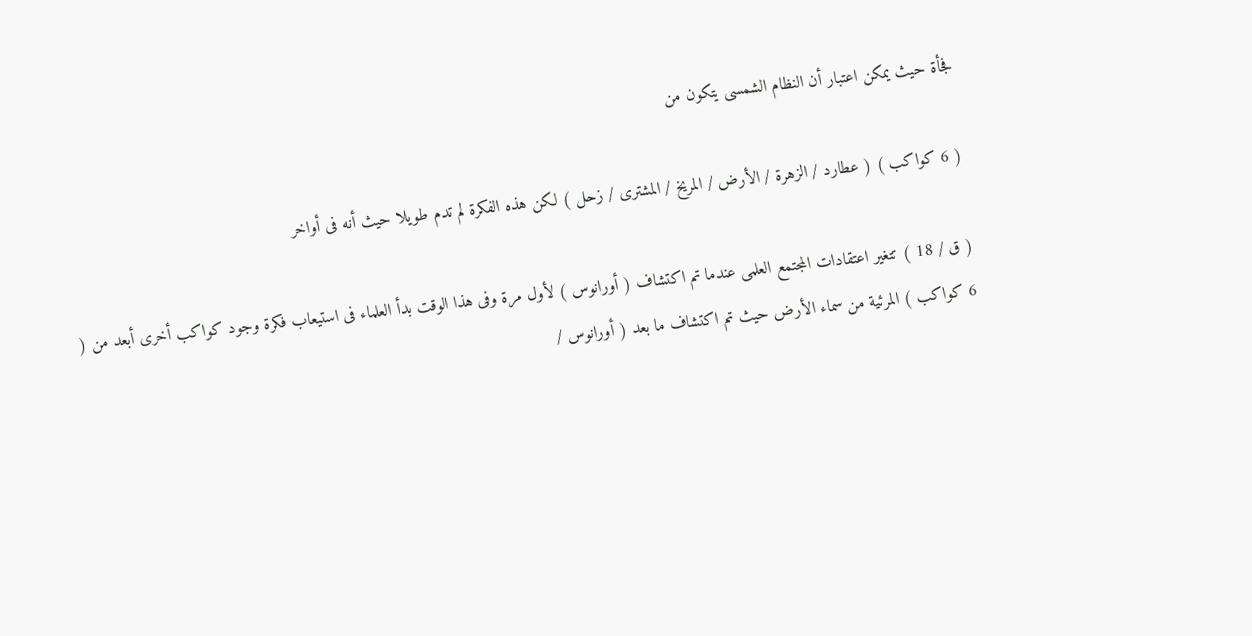فجأة حيث يمكن اعتبار أن النظام الشمسى يتكون من

( 6 كواكب ) ( عطارد / الزهرة / الأرض / المريخ / المشترى / زحل ) لكن هذه الفكرة لم تدم طويلا حيث أنه فى أواخر

( ق / 18 ) تتغير اعتقادات المجتمع العلمى عندما تم اكتشاف ( أورانوس ) لأول مرة وفى هذا الوقت بدأ العلماء فى استيعاب فكرة وجود كواكب أخرى أبعد من ( 6 كواكب ) المرئية من سماء الأرض حيث تم اكتشاف ما بعد ( أورانوس /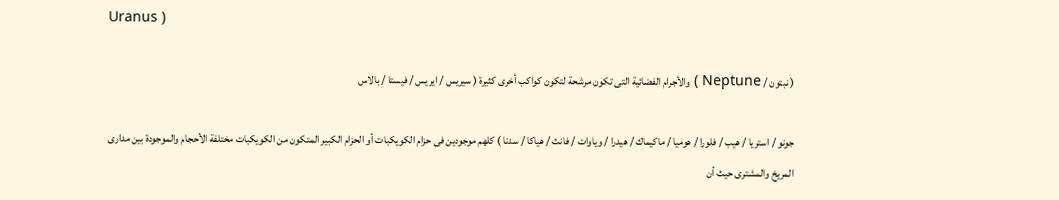Uranus )

( نبتون / Neptune ) والأجرام الفضائية التى تكون مرشحة لتكون كواكب أخرى كثيرة ( سيريس / ايريس / فيستا / بالاس

جونو / استريا / هيب / فلورا / هوميا / ماكيماك / هيدرا / وياوات / فانث / هياكا / سدنا ) كلهم موجودين فى حزام الكويكبات أو الحزام الكبير المتكون من الكويكبات مختلفة الأحجام والموجودة بين مدارى المريخ والمشترى حيث أن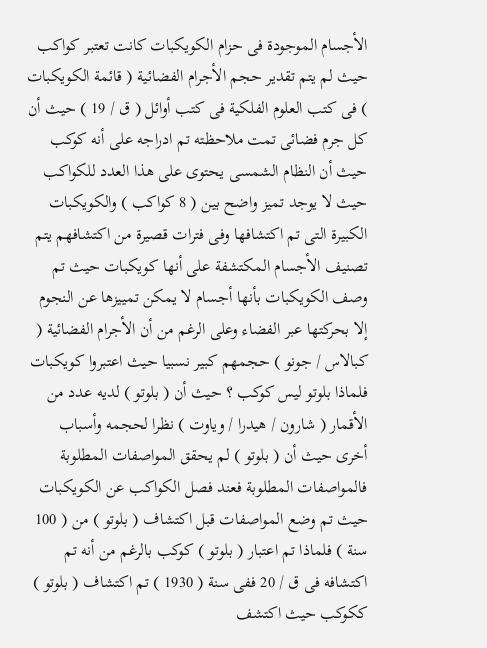الأجسام الموجودة فى حزام الكويكبات كانت تعتبر كواكب حيث لم يتم تقدير حجم الأجرام الفضائية ( قائمة الكويكبات ) فى كتب العلوم الفلكية فى كتب أوائل ( ق / 19 ) حيث أن كل جرم فضائى تمت ملاحظته تم ادراجه على أنه كوكب حيث أن النظام الشمسى يحتوى على هذا العدد للكواكب حيث لا يوجد تميز واضح بين ( 8 كواكب ) والكويكبات الكبيرة التى تم اكتشافها وفى فترات قصيرة من اكتشافهم يتم تصنيف الأجسام المكتشفة على أنها كويكبات حيث تم وصف الكويكبات بأنها أجسام لا يمكن تمييزها عن النجوم إلا بحركتها عبر الفضاء وعلى الرغم من أن الأجرام الفضائية ( كبالاس / جونو ) حجمهم كبير نسبيا حيث اعتبروا كويكبات فلماذا بلوتو ليس كوكب ؟ حيث أن ( بلوتو ) لديه عدد من الأقمار ( شارون / هيدرا / وياوت ) نظرا لحجمه وأسباب أخرى حيث أن ( بلوتو ) لم يحقق المواصفات المطلوبة فالمواصفات المطلوبة فعند فصل الكواكب عن الكويكبات حيث تم وضع المواصفات قبل اكتشاف ( بلوتو ) من ( 100 سنة ) فلماذا تم اعتبار ( بلوتو ) كوكب بالرغم من أنه تم اكتشافه فى ق / 20 ففى سنة ( 1930 ) تم اكتشاف ( بلوتو ) ككوكب حيث اكتشف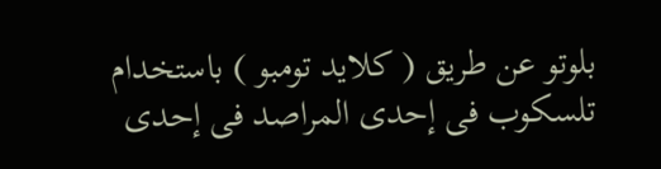بلوتو عن طريق ( كلايد تومبو ) باستخدام تلسكوب فى إحدى المراصد فى إحدى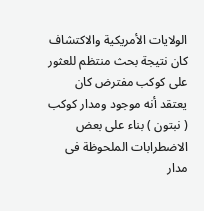الولايات الأمريكية والاكتشاف كان نتيجة بحث منتظم للعثور على كوكب مفترض كان يعتقد أنه موجود ومدار كوكب ( نبتون ) بناء على بعض الاضطرابات الملحوظة فى مدار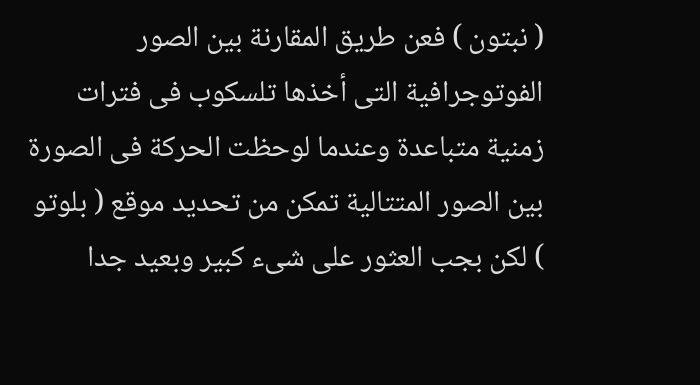( نبتون ) فعن طريق المقارنة بين الصور الفوتوجرافية التى أخذها تلسكوب فى فترات زمنية متباعدة وعندما لوحظت الحركة فى الصورة بين الصور المتتالية تمكن من تحديد موقع ( بلوتو ) لكن بجب العثور على شىء كبير وبعيد جدا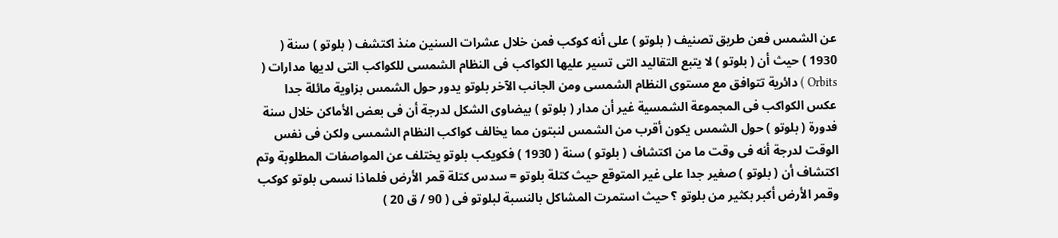عن الشمس فعن طريق تصنيف ( بلوتو ) على أنه كوكب فمن خلال عشرات السنين منذ اكتشف ( بلوتو ) سنة ( 1930 ) حيث أن ( بلوتو ) لا يتبع التقاليد التى تسير عليها الكواكب فى النظام الشمسى للكواكب التى لديها مدارات ( Orbits ) دائرية تتوافق مع مستوى النظام الشمسى ومن الجانب الآخر بلوتو يدور حول الشمس بزاوية مائلة جدا عكس الكواكب فى المجموعة الشمسية غير أن مدار ( بلوتو ) بيضاوى الشكل لدرجة أن فى بعض الأماكن خلال سنة فدورة ( بلوتو ) حول الشمس يكون أقرب من الشمس لنبتون مما يخالف كواكب النظام الشمسى ولكن فى نفس الوقت لدرجة أنه فى وقت ما من اكتشاف ( بلوتو ) سنة ( 1930 ) فكويكب بلوتو يختلف عن المواصفات المطلوبة وتم اكتشاف أن ( بلوتو ) صغير جدا على غير المتوقع حيث كتلة بلوتو = سدس كتلة قمر الأرض فلماذا نسمى بلوتو كوكب وقمر الأرض أكبر بكثير من بلوتو ؟ حيث استمرت المشاكل بالنسبة لبلوتو فى ( 90 / ق 20 )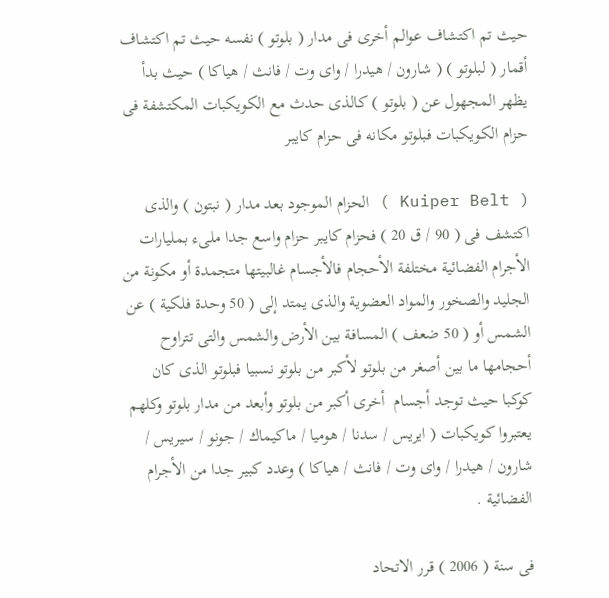حيث تم اكتشاف عوالم أخرى فى مدار ( بلوتو ) نفسه حيث تم اكتشاف أقمار ( لبلوتو ) ( شارون / هيدرا / واى وت / فانث / هياكا ) حيث بدأ يظهر المجهول عن ( بلوتو ) كالذى حدث مع الكويكبات المكتشفة فى حزام الكويكبات فبلوتو مكانه فى حزام كايبر

( Kuiper Belt ) الحزام الموجود بعد مدار ( نبتون ) والذى اكتشف فى ( 90 / ق 20 ) فحزام كايبر حزام واسع جدا ملىء بمليارات الأجرام الفضائية مختلفة الأحجام فالأجسام غالبيتها متجمدة أو مكونة من الجليد والصخور والمواد العضوية والذى يمتد إلى ( 50 وحدة فلكية ) عن الشمس أو ( 50 ضعف ) المسافة بين الأرض والشمس والتى تتراوح أحجامها ما بين أصغر من بلوتو لأكبر من بلوتو نسبيا فبلوتو الذى كان كوكبا حيث توجد أجسام  أخرى أكبر من بلوتو وأبعد من مدار بلوتو وكلهم يعتبروا كويكبات ( ايريس / سدنا / هوميا / ماكيماك / جونو / سيريس / شارون / هيدرا / واى وت / فانث / هياكا ) وعدد كبير جدا من الأجرام الفضائية .

فى سنة ( 2006 ) قرر الاتحاد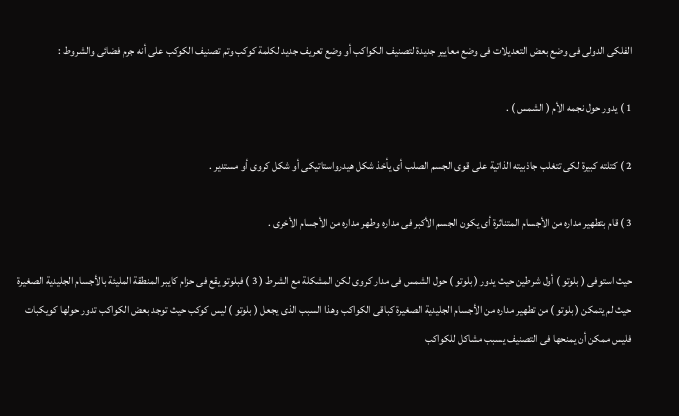الفلكى الدولى فى وضع بعض التعديلات فى وضع معايير جديدة لتصنيف الكواكب أو وضع تعريف جديد لكلمة كوكب وتم تصنيف الكوكب على أنه جرم فضائى والشروط :

1 ) يدور حول نجمه الأم ( الشمس ) .

2 ) كتلته كبيرة لكى تتغلب جاذبيته الذاتية على قوى الجسم الصلب أى يأخذ شكل هيدرواستاتيكى أو شكل كروى أو مستدير .

3 ) قام بتطهير مداره من الأجسام المتناثرة أى يكون الجسم الأكبر فى مداره وطهر مداره من الأجسام الأخرى .

حيث استوفى ( بلوتو ) أول شرطين حيث يدور ( بلوتو ) حول الشمس فى مدار كروى لكن المشكلة مع الشرط ( 3 ) فبلوتو يقع فى حزام كايبر المنطقة المليئة بالأجسام الجليدية الصغيرة حيث لم يتمكن ( بلوتو ) من تطهير مداره من الأجسام الجليدية الصغيرة كباقى الكواكب وهذا السبب الذى يجعل ( بلوتو ) ليس كوكب حيث توجد بعض الكواكب تدور حولها كويكبات فليس ممكن أن يمنحها فى التصنيف يسبب مشاكل للكواكب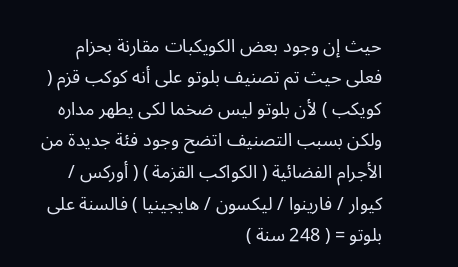حيث إن وجود بعض الكويكبات مقارنة بحزام فعلى حيث تم تصنيف بلوتو على أنه كوكب قزم ( كويكب ) لأن بلوتو ليس ضخما لكى يطهر مداره ولكن بسبب التصنيف اتضح وجود فئة جديدة من الأجرام الفضائية ( الكواكب القزمة ) ( أوركس / كيوار / فارينوا / ليكسون / هايجينيا ) فالسنة على بلوتو = ( 248 سنة )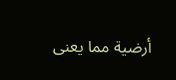أرضية مما يعنى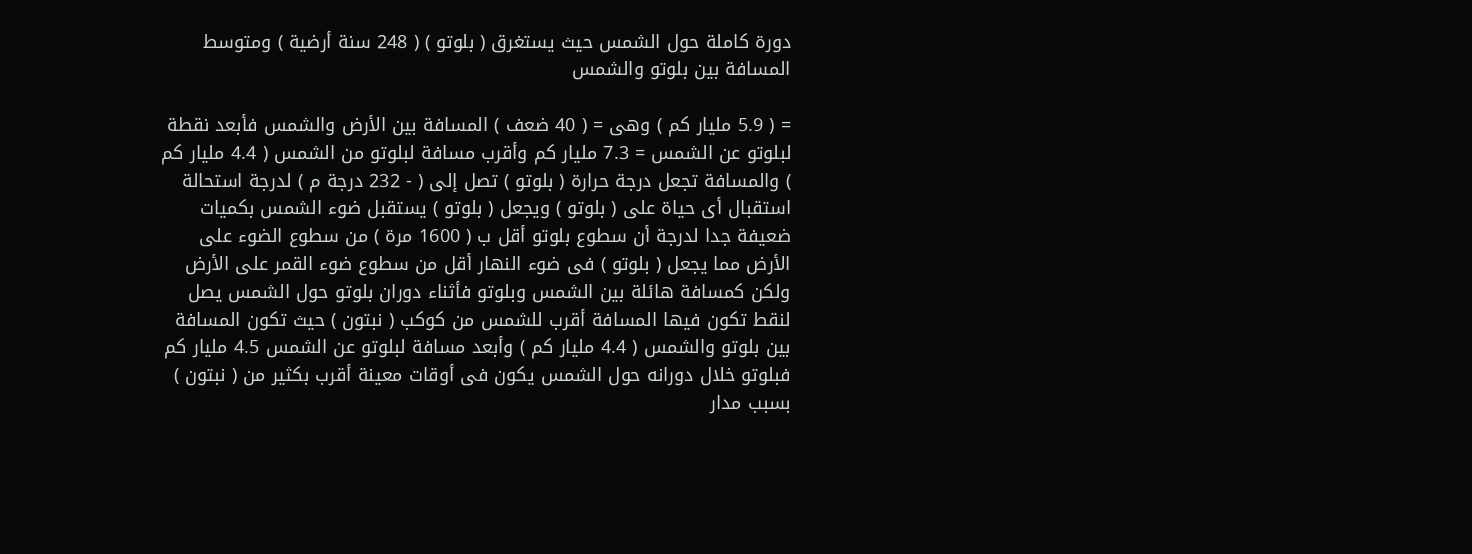دورة كاملة حول الشمس حيث يستغرق ( بلوتو ) ( 248 سنة أرضية ) ومتوسط المسافة بين بلوتو والشمس

= ( 5.9 مليار كم ) وهى = ( 40 ضعف ) المسافة بين الأرض والشمس فأبعد نقطة لبلوتو عن الشمس = 7.3 مليار كم وأقرب مسافة لبلوتو من الشمس ( 4.4 مليار كم ) والمسافة تجعل درجة حرارة ( بلوتو ) تصل إلى ( - 232 درجة م ) لدرجة استحالة استقبال أى حياة على ( بلوتو ) ويجعل ( بلوتو ) يستقبل ضوء الشمس بكميات ضعيفة جدا لدرجة أن سطوع بلوتو أقل ب ( 1600 مرة ) من سطوع الضوء على الأرض مما يجعل ( بلوتو ) فى ضوء النهار أقل من سطوع ضوء القمر على الأرض ولكن كمسافة هائلة بين الشمس وبلوتو فأثناء دوران بلوتو حول الشمس يصل لنقط تكون فيها المسافة أقرب للشمس من كوكب ( نبتون ) حيث تكون المسافة بين بلوتو والشمس ( 4.4 مليار كم ) وأبعد مسافة لبلوتو عن الشمس 4.5 مليار كم فبلوتو خلال دورانه حول الشمس يكون فى أوقات معينة أقرب بكثير من ( نبتون ) بسبب مدار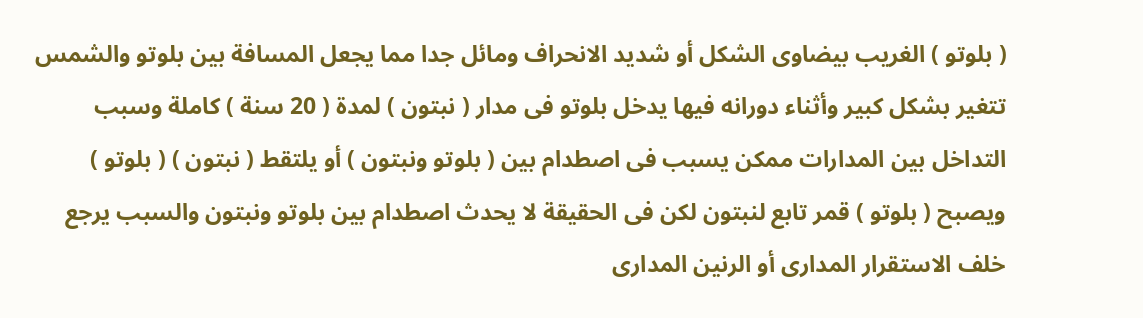( بلوتو ) الغريب بيضاوى الشكل أو شديد الانحراف ومائل جدا مما يجعل المسافة بين بلوتو والشمس تتغير بشكل كبير وأثناء دورانه فيها يدخل بلوتو فى مدار ( نبتون ) لمدة ( 20 سنة ) كاملة وسبب التداخل بين المدارات ممكن يسبب فى اصطدام بين ( بلوتو ونبتون ) أو يلتقط ( نبتون ) ( بلوتو ) ويصبح ( بلوتو ) قمر تابع لنبتون لكن فى الحقيقة لا يحدث اصطدام بين بلوتو ونبتون والسبب يرجع خلف الاستقرار المدارى أو الرنين المدارى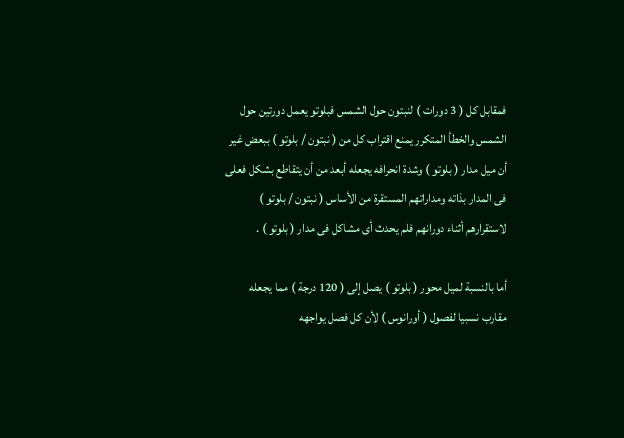فمقابل كل ( 3 دورات ) لنبتون حول الشمس فبلوتو يعمل دورتين حول الشمس والخطأ المتكرر يمنع اقتراب كل من ( نبتون / بلوتو ) ببعض غير أن ميل مدار ( بلوتو ) وشدة انحرافه يجعله أبعد من أن يتقاطع بشكل فعلى فى المدار بذاته ومداراتهم المستقرة من الأساس ( نبتون / بلوتو ) لاستقرارهم أثناء دورانهم فلم يحدث أى مشاكل فى مدار ( بلوتو ) .

أما بالنسبة لميل محور ( بلوتو ) يصل إلى ( 120 درجة ) مما يجعله مقارب نسبيا لفصول ( أورانوس ) لأن كل فصل يواجهه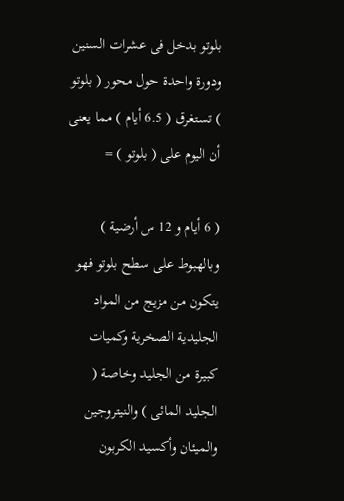بلوتو بدخل فى عشرات السنين ودورة واحدة حول محور ( بلوتو ) تستغرق ( 6.5 أيام ) مما يعنى أن اليوم على ( بلوتو ) =

( 6 أيام و 12 س أرضية ) وبالهبوط على سطح بلوتو فهو يتكون من مزيج من المواد الجليدية الصخرية وكميات كبيرة من الجليد وخاصة ( الجليد المائى ) والنيتروجين والميئان وأكسيد الكربون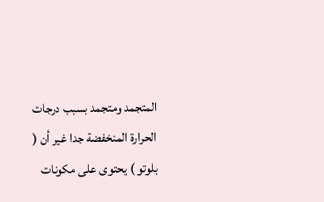المتجمد ومتجمد بسبب درجات الحرارة المنخفضة جدا غير أن ( بلوتو ) يحتوى على مكونات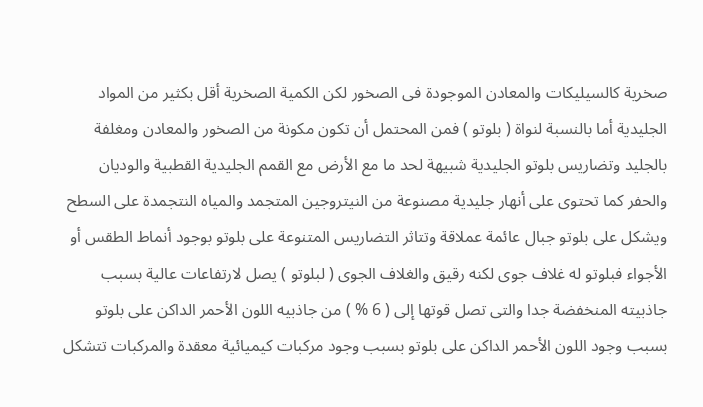صخرية كالسيليكات والمعادن الموجودة فى الصخور لكن الكمية الصخرية أقل بكثير من المواد الجليدية أما بالنسبة لنواة ( بلوتو ) فمن المحتمل أن تكون مكونة من الصخور والمعادن ومغلفة بالجليد وتضاريس بلوتو الجليدية شبيهة لحد ما مع الأرض مع القمم الجليدية القطبية والوديان والحفر كما تحتوى على أنهار جليدية مصنوعة من النيتروجين المتجمد والمياه النتجمدة على السطح ويشكل على بلوتو جبال عائمة عملاقة وتتاثر التضاريس المتنوعة على بلوتو بوجود أنماط الطقس أو الأجواء فبلوتو له غلاف جوى لكنه رقيق والغلاف الجوى ( لبلوتو ) يصل لارتفاعات عالية بسبب جاذبيته المنخفضة جدا والتى تصل قوتها إلى ( 6 % ) من جاذبيه اللون الأحمر الداكن على بلوتو بسبب وجود اللون الأحمر الداكن على بلوتو بسبب وجود مركبات كيميائية معقدة والمركبات تتشكل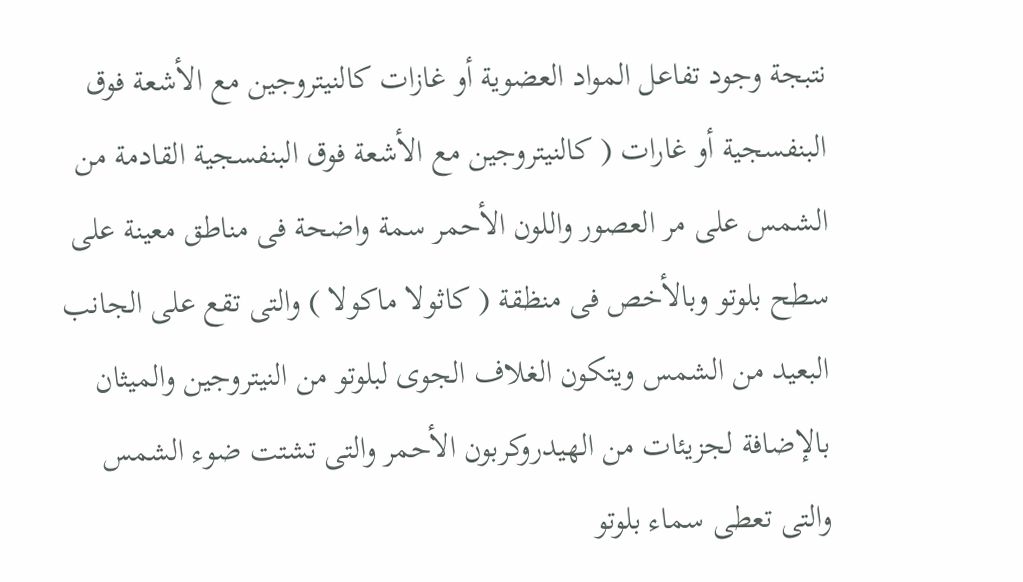نتبجة وجود تفاعل المواد العضوية أو غازات كالنيتروجين مع الأشعة فوق البنفسجية أو غارات ( كالنيتروجين مع الأشعة فوق البنفسجية القادمة من الشمس على مر العصور واللون الأحمر سمة واضحة فى مناطق معينة على سطح بلوتو وبالأخص فى منظقة ( كاثولا ماكولا ) والتى تقع على الجانب البعيد من الشمس ويتكون الغلاف الجوى لبلوتو من النيتروجين والميثان بالإضافة لجزيئات من الهيدروكربون الأحمر والتى تشتت ضوء الشمس والتى تعطى سماء بلوتو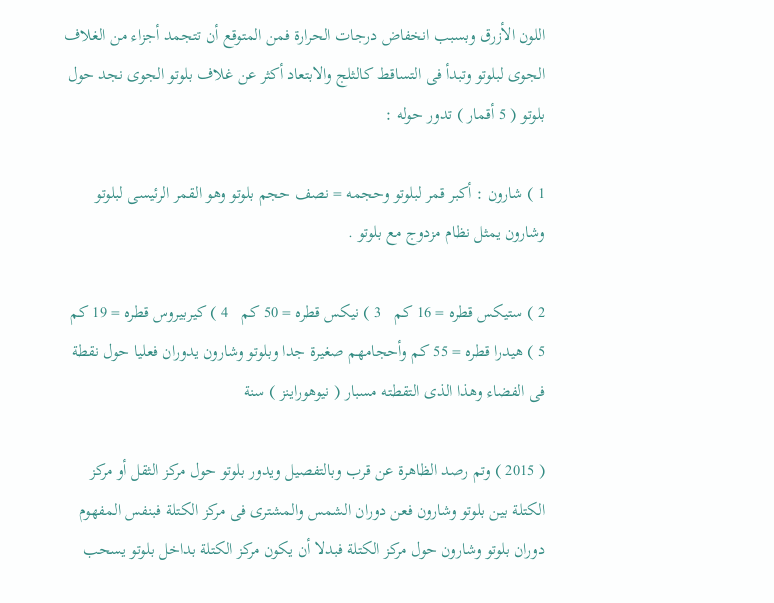اللون الأزرق وبسبب انخفاض درجات الحرارة فمن المتوقع أن تتجمد أجزاء من الغلاف الجوى لبلوتو وتبدأ فى التساقط كالثلج والابتعاد أكثر عن غلاف بلوتو الجوى نجد حول بلوتو ( 5 أقمار ) تدور حوله :

1 ) شارون : أكبر قمر لبلوتو وحجمه = نصف حجم بلوتو وهو القمر الرئيسى لبلوتو وشارون يمثل نظام مزدوج مع بلوتو .

2 ) ستيكس قطره = 16 كم   3 ) نيكس قطره = 50 كم   4 ) كيربيروس قطره = 19 كم   5 ) هيدرا قطره = 55 كم وأحجامهم صغيرة جدا وبلوتو وشارون يدوران فعليا حول نقطة فى الفضاء وهذا الذى التقطته مسبار ( نيوهوراينز ) سنة

( 2015 ) وتم رصد الظاهرة عن قرب وبالتفصيل ويدور بلوتو حول مركز الثقل أو مركز الكتلة بين بلوتو وشارون فعن دوران الشمس والمشترى فى مركز الكتلة فبنفس المفهوم دوران بلوتو وشارون حول مركز الكتلة فبدلا أن يكون مركز الكتلة بداخل بلوتو يسحب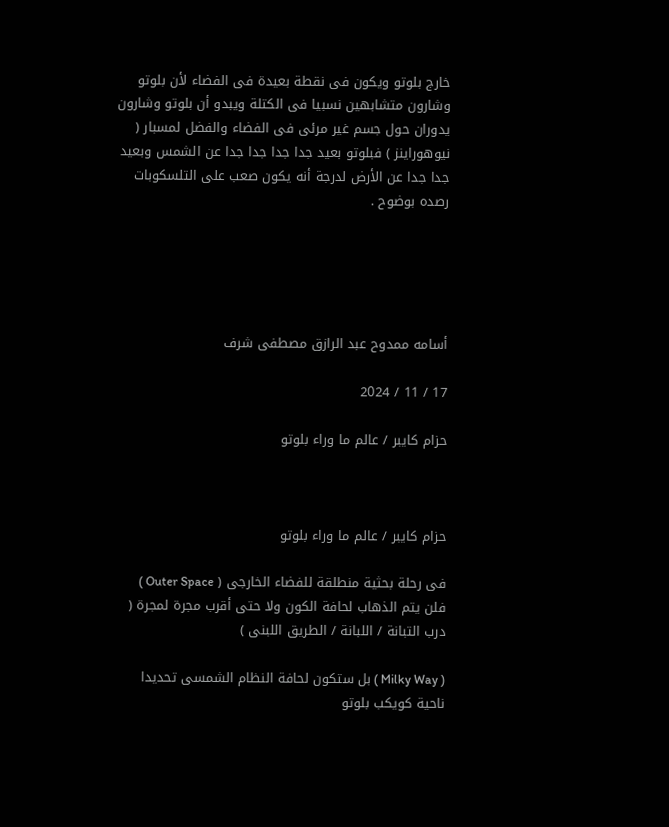خارج بلوتو ويكون فى نقطة بعيدة فى الفضاء لأن بلوتو وشارون متشابهين نسبيا فى الكتلة ويبدو أن بلوتو وشارون يدوران حول جسم غير مرئى فى الفضاء والفضل لمسبار ( نيوهوراينز ) فبلوتو بعيد جدا جدا جدا جدا عن الشمس وبعيد جدا جدا عن الأرض لدرجة أنه يكون صعب على التلسكوبات رصده بوضوح .





أسامه ممدوح عبد الرازق مصطفى شرف

17 / 11 / 2024

حزام كايبر / عالم ما وراء بلوتو



حزام كايبر / عالم ما وراء بلوتو

فى رحلة بحثية منطلقة للفضاء الخارجى ( Outer Space ) فلن يتم الذهاب لحافة الكون ولا حتى أقرب مجرة لمجرة ( درب التبانة / اللبانة / الطريق اللبنى )

( Milky Way ) بل ستكون لحافة النظام الشمسى تحديدا ناحية كويكب بلوتو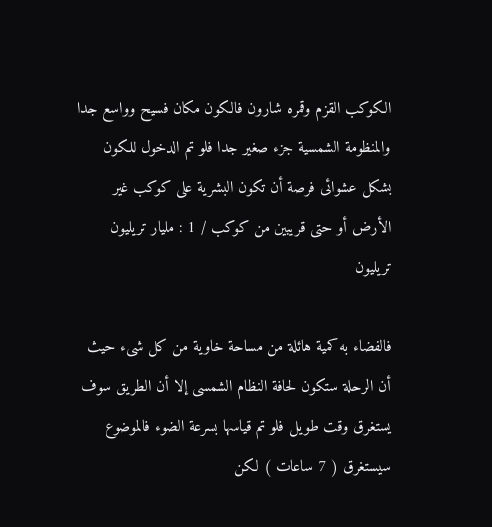الكوكب القزم وقمره شارون فالكون مكان فسيح وواسع جدا والمنظومة الشمسية جزء صغير جدا فلو تم الدخول للكون بشكل عشوائى فرصة أن تكون البشرية على كوكب غير الأرض أو حتى قريبين من كوكب / 1 : مليار تريليون تريليون

فالفضاء به كمية هائلة من مساحة خاوية من كل شىء حيث أن الرحلة ستكون لحافة النظام الشمسى إلا أن الطريق سوف يستغرق وقت طويل فلو تم قياسها بسرعة الضوء فالموضوع سيستغرق ( 7 ساعات ) لكن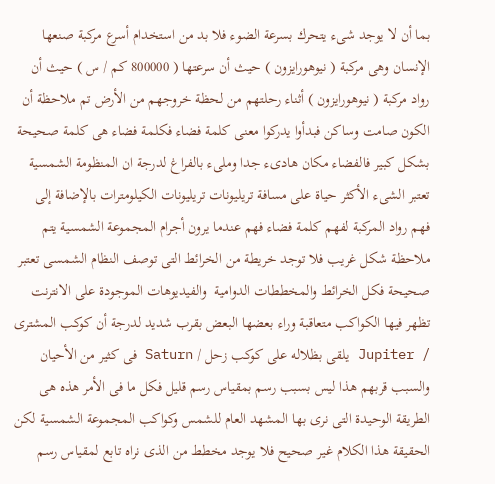بما أن لا يوجد شىء يتحرك بسرعة الضوء فلا بد من استخدام أسرع مركبة صنعها الإنسان وهى مركبة ( نيوهورايزون ) حيث أن سرعتها ( 800000 كم / س ) حيث أن رواد مركبة ( نيوهورايزون ) أثناء رحلتهم من لحظة خروجهم من الأرض تم ملاحظة أن الكون صامت وساكن فبدأوا يدركوا معنى كلمة فضاء فكلمة فضاء هى كلمة صحيحة بشكل كبير فالفضاء مكان هادىء جدا وملىء بالفراغ لدرجة ان المنظومة الشمسية تعتبر الشىء الأكثر حياة على مسافة تريليونات تريليونات الكيلومترات بالإضافة إلى فهم رواد المركبة لفهم كلمة فضاء فهم عندما يرون أجرام المجموعة الشمسية يتم ملاحظة شكل غريب فلا توجد خريطة من الخرائط التى توصف النظام الشمسى تعتبر صحيحة فكل الخرائط والمخططات الدوامية  والفيديوهات الموجودة على الانترنت تظهر فيها الكواكب متعاقبة وراء بعضها البعض بقرب شديد لدرجة أن كوكب المشترى / Jupiter يلقى بظلاله على كوكب زحل / Saturn فى كثير من الأحيان والسبب قربهم هذا ليس بسبب رسم بمقياس رسم قليل فكل ما فى الأمر هذه هى الطريقة الوحيدة التى نرى بها المشهد العام للشمس وكواكب المجموعة الشمسية لكن الحقيقة هذا الكلام غير صحيح فلا يوجد مخطط من الذى نراه تابع لمقياس رسم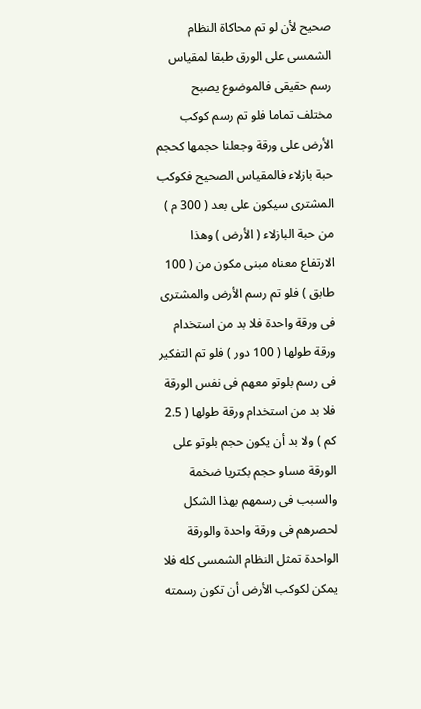صحيح لأن لو تم محاكاة النظام الشمسى على الورق طبقا لمقياس رسم حقيقى فالموضوع يصبح مختلف تماما فلو تم رسم كوكب الأرض على ورقة وجعلنا حجمها كحجم حبة بازلاء فالمقياس الصحيح فكوكب المشترى سيكون على بعد ( 300 م ) من حبة البازلاء ( الأرض ) وهذا الارتفاع معناه مبنى مكون من ( 100 طابق ) فلو تم رسم الأرض والمشترى فى ورقة واحدة فلا بد من استخدام ورقة طولها ( 100 دور ) فلو تم التفكير فى رسم بلوتو معهم فى نفس الورقة فلا بد من استخدام ورقة طولها ( 2.5 كم ) ولا بد أن يكون حجم بلوتو على الورقة مساو حجم بكتريا ضخمة والسبب فى رسمهم بهذا الشكل لحصرهم فى ورقة واحدة والورقة الواحدة تمثل النظام الشمسى كله فلا يمكن لكوكب الأرض أن تكون رسمته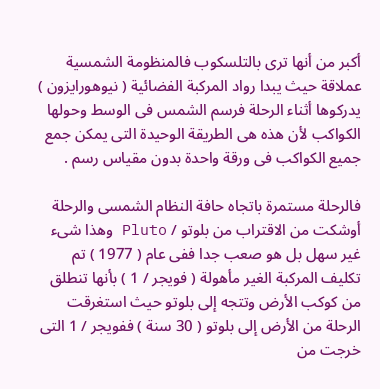أكبر من أنها ترى بالتلسكوب فالمنظومة الشمسية عملاقة حيث يبدا رواد المركبة الفضائية ( نيوهورايزون ) يدركوها أثناء الرحلة فرسم الشمس فى الوسط وحولها الكواكب لأن هذه هى الطريقة الوحيدة التى يمكن جمع جميع الكواكب فى ورقة واحدة بدون مقياس رسم .

فالرحلة مستمرة باتجاه حافة النظام الشمسى والرحلة أوشكت من الاقتراب من بلوتو / Pluto وهذا شىء غير سهل بل هو صعب جدا ففى عام ( 1977 ) تم تكليف المركبة الغير مأهولة ( فويجر / 1 ) بأنها تنطلق من كوكب الأرض وتتجه إلى بلوتو حيث استغرقت الرحلة من الأرض إلى بلوتو ( 30 سنة ) ففويجر / 1 التى خرجت من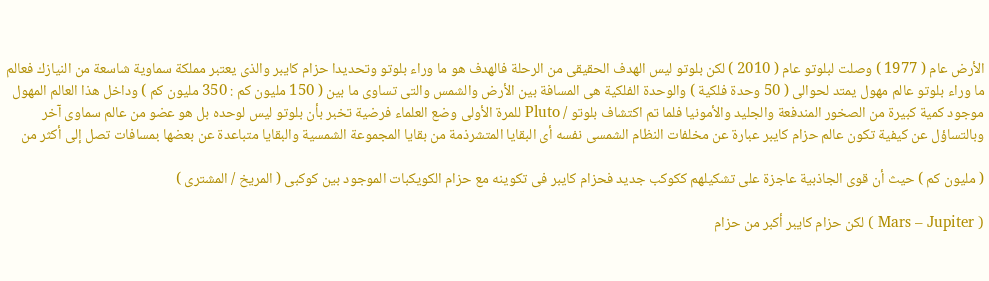الأرض عام ( 1977 ) وصلت لبلوتو عام ( 2010 ) لكن بلوتو ليس الهدف الحقيقى من الرحلة فالهدف هو ما وراء بلوتو وتحديدا حزام كايبر والذى يعتبر مملكة سماوية شاسعة من النيازك فعالم ما وراء بلوتو عالم مهول يمتد لحوالى ( 50 وحدة فلكية ) والوحدة الفلكية هى المسافة بين الأرض والشمس والتى تساوى ما بين ( 150 مليون كم : 350 مليون كم ) وداخل هذا العالم المهول موجود كمية كبيرة من الصخور المندفعة والجليد والأمونيا فلما تم اكتشاف بلوتو / Pluto للمرة الأولى وضع العلماء فرضية تخبر بأن بلوتو ليس لوحده بل هو عضو من عالم سماوى آخر وبالتساؤل عن كيفية تكون عالم حزام كايبر عبارة عن مخلفات النظام الشمسى نفسه أى البقايا المتشرذمة من بقايا المجموعة الشمسية والبقايا متباعدة عن بعضها بمسافات تصل إلى أكثر من

( مليون كم ) حيث أن قوى الجاذبية عاجزة على تشكيلهم ككوكب جديد فحزام كايبر فى تكوينه مع حزام الكويكبات الموجود بين كوكبى ( المريخ / المشترى )

( Mars – Jupiter ) لكن حزام كايبر أكبر من حزام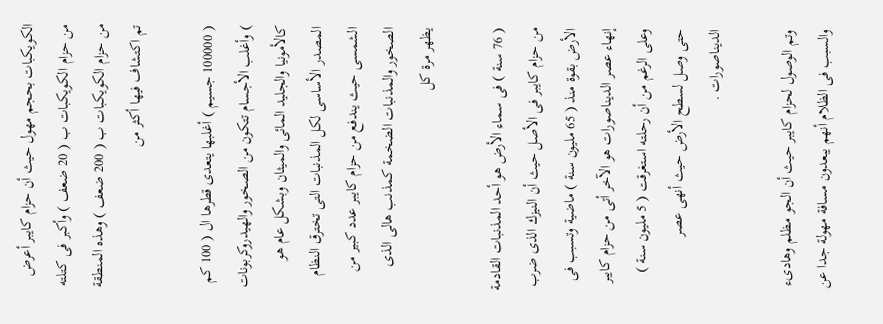الكويكبات بحجم مهول حيث أن حزام كايبر أعرض من حزام الكويكبات ب ( 20 ضعف ) وأكبر فى كتلته من حزام الكويكبات ب ( 200 ضعف ) وهذه المنطقة تم اكتشاف فيها أكثر من

( 100000 جسيم ) أغلبها يتعدى قطرها ال ( 100 كم ) وأغلب الأجسام تتكون من الصخور والهيدروكربونات كالأمونيا والجليد المائى والميثان وبشكل عام هو المصدر الأساسى لكل المذنبات التى تخترق النظام الشمسى حيث يندفع من حزام كايبر عدد كبير من الصخور والمذنبات الضخمة كمذنب هالى الذى يظهر مرة كل

( 76 سنة ) فى سماء الأرض هو أحد المذنبات القادمة من حزام كايبر فى الأصل حيث أن النيزك الذى ضرب الأرض بقوة منذ ( 65 مليون سنة ) ماضية وتسبب فى إنهاء عصر الديناصورات هو الآخر أتى من حزام كايبر وعلى الرغم من أن رحلته استغرقت ( 5 مليون سنة ) حتى وصل لسطح الأرض حيث أنهى عصر الديناصورات .

وتم الوصول لحزام كايبر حيث أن الجو مظلم وهادىء والسبب فى الظلام أنهم يبعدون مسافة مهولة جدا عن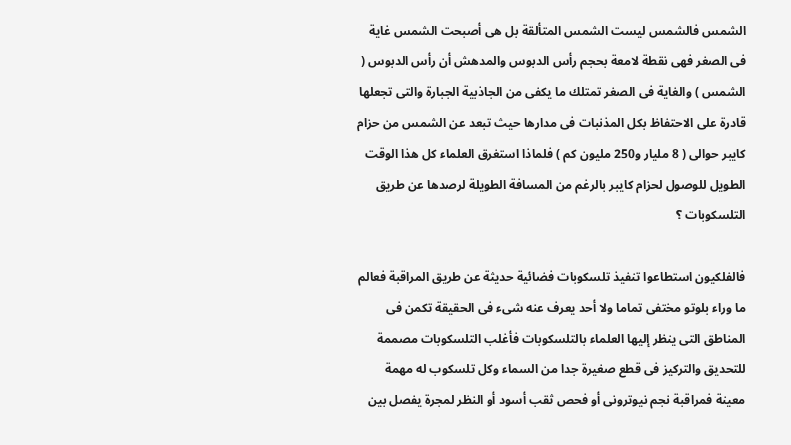الشمس فالشمس ليست الشمس المتألقة بل هى أصبحت الشمس غاية فى الصغر فهى نقطة لامعة بحجم رأس الدبوس والمدهش أن رأس الدبوس ( الشمس ) والغاية فى الصغر تمتلك ما يكفى من الجاذبية الجبارة والتى تجعلها قادرة على الاحتفاظ بكل المذنبات فى مدارها حيث تبعد عن الشمس من حزام كايبر حوالى ( 8 مليار و250 مليون كم ) فلماذا استغرق العلماء كل هذا الوقت الطويل للوصول لحزام كايبر بالرغم من المسافة الطويلة لرصدها عن طريق التلسكوبات ؟

فالفلكيون استطاعوا تنفيذ تلسكوبات فضائية حديثة عن طريق المراقبة فعالم ما وراء بلوتو مختفى تماما ولا أحد يعرف عنه شىء فى الحقيقة تكمن فى المناطق التى ينظر إليها العلماء بالتلسكوبات فأغلب التلسكوبات مصممة للتحديق والتركيز فى قطع صغيرة جدا من السماء وكل تلسكوب له مهمة معينة فمراقبة نجم نيوترونى أو فحص ثقب أسود أو النظر لمجرة يفصل بين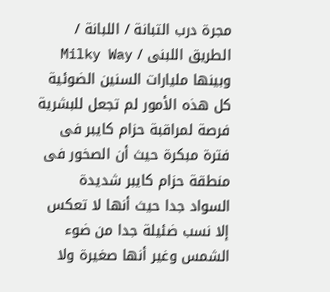مجرة درب التبانة / اللبانة / الطريق اللبنى / Milky Way وبينها مليارات السنين الضوئية كل هذه الأمور لم تجعل للبشرية فرصة لمراقبة حزام كايبر فى فترة مبكرة حيث أن الصخور فى منطقة حزام كايبر شديدة السواد جدا حيث أنها لا تعكس إلا نسب ضئيلة جدا من ضوء الشمس وغير أنها صغيرة ولا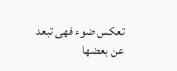تعكس ضوء فهى تبعد عن بعضها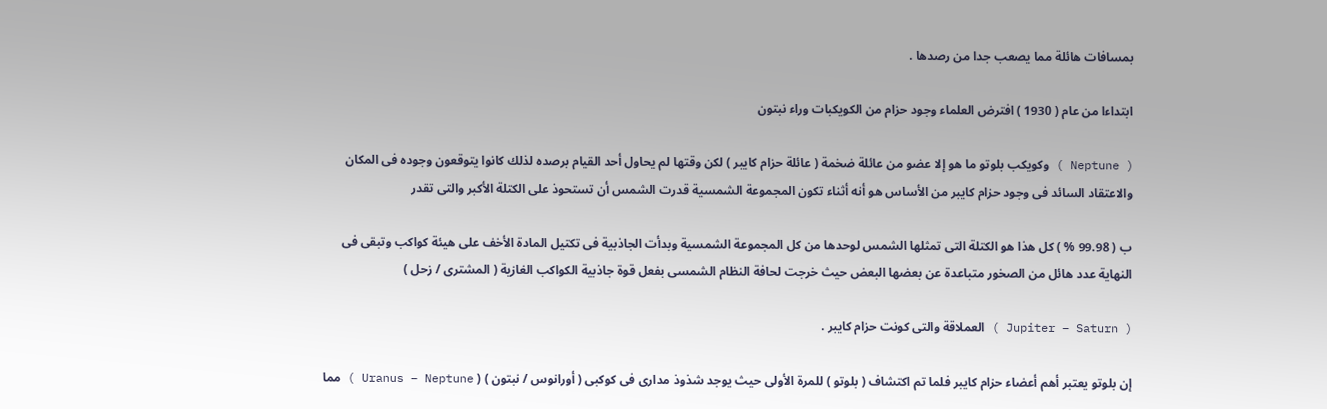بمسافات هائلة مما يصعب جدا من رصدها .

ابتداءا من عام ( 1930 ) افترض العلماء وجود حزام من الكويكبات وراء نبتون

( Neptune ) وكويكب بلوتو ما هو إلا عضو من عائلة ضخمة ( عائلة حزام كايبر ) لكن وقتها لم يحاول أحد القيام برصده لذلك كانوا يتوقعون وجوده فى المكان والاعتقاد السائد فى وجود حزام كايبر من الأساس هو أنه أثناء تكون المجموعة الشمسية قدرت الشمس أن تستحوذ على الكتلة الأكبر والتى تقدر

ب ( 99.98 % ) كل هذا هو الكتلة التى تمثلها الشمس لوحدها من كل المجموعة الشمسية وبدأت الجاذبية فى تكتيل المادة الأخف على هيئة كواكب وتبقى فى النهاية عدد هائل من الصخور متباعدة عن بعضها البعض حيث خرجت لحافة النظام الشمسى بفعل قوة جاذبية الكواكب الغازية ( المشترى / زحل )

( Jupiter – Saturn ) العملاقة والتى كونت حزام كايبر .

إن بلوتو يعتبر أهم أعضاء حزام كايبر فلما تم اكتشاف ( بلوتو ) للمرة الأولى حيث يوجد شذوذ مدارى فى كوكبى ( أورانوس / نبتون ) ( Uranus – Neptune ) مما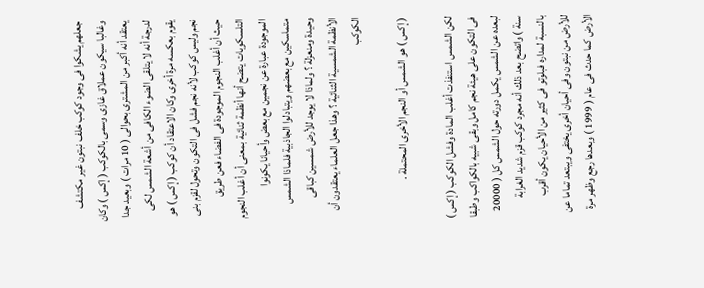جعلهم يشكوا فى وجود كوكب خلف نبتون غير مكتشف وغالبا سيكون عملاق غازى وسمى بالكوكب ( إكس ) وكان يعتقد أنه أكبر من المشترى بحوالى ( 10 مرات ) وبعيد جدا لدرجة أنه لا يتلقى الضوء الكافى من أشعة الشمس لكى يقوم بعكسه مرة أخرى وكان الاعتقاد أن كوكب ( إكس ) هو نجم وليس كوكب لأنه نجم فشل فى التكون وتحول لقزم بنى حيث أن أغلب النجوم الموجودة فى الفضاء فعن طريق التلسكوبات يتضح أنها أنظمة ثنائية بمعنى أن أغلب النجوم الموجودة عبارة عن نجمين مع بعض وأحيانا يكونوا متماسكين مع بعضهم ويتبادلوا الجاذبية فلماذا الشمس وحيدة ومنعزلة ؟ ولماذا لا يوجد للأرض شمسين كباقى الأنظمة الشمسية الثنائية ؟ وهذا جعل العلماء يعتقدون أن الكوكب

( إكس ) هو الشمس أو النجم الأخرى المحتملة .

لكن الشمس استنفذت أغلب المادة وفشل الكوكب ( إكس ) فى التكون على هيئة نجم كامل وبقى شبيه بالكواكب وطبقا لبعده عن الشمس يكمل دورته حول الشمس كل ( 20000 سنة ) واتضح بعد ذلك أنه مجرد كوكب قزم شديد الغرابة بالنسبة لمداره فبلوتو فى كثير من الأحيان يكون أقرب للأرض من نبتون وفى أحيان أخرى يختفى ويبتعد تماما عن الأرض كما حدث فى عام ( 1999 ) وبعدها رجع وظهر مرة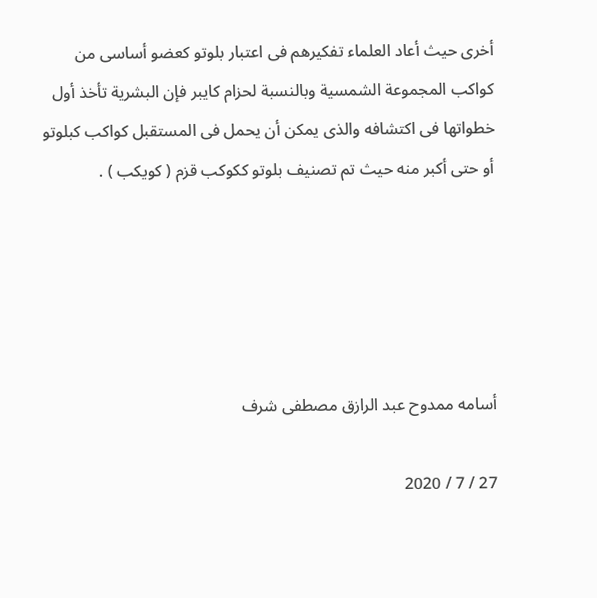أخرى حيث أعاد العلماء تفكيرهم فى اعتبار بلوتو كعضو أساسى من كواكب المجموعة الشمسية وبالنسبة لحزام كايبر فإن البشرية تأخذ أول خطواتها فى اكتشافه والذى يمكن أن يحمل فى المستقبل كواكب كبلوتو أو حتى أكبر منه حيث تم تصنيف بلوتو ككوكب قزم ( كويكب ) .





أسامه ممدوح عبد الرازق مصطفى شرف

27 / 7 / 2020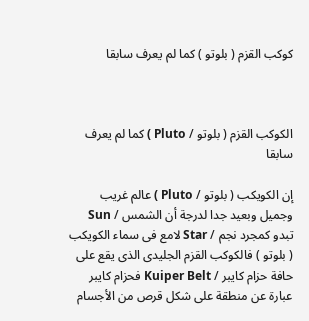كوكب القزم ( بلوتو ) كما لم يعرف سابقا



الكوكب القزم ( بلوتو / Pluto ) كما لم يعرف سابقا

إن الكويكب ( بلوتو / Pluto ) عالم غريب وجميل وبعيد جدا لدرجة أن الشمس / Sun تبدو كمجرد نجم / Star لامع فى سماء الكويكب ( بلوتو ) فالكوكب القزم الجليدى الذى يقع على حافة حزام كايبر / Kuiper Belt فحزام كايبر عبارة عن منطقة على شكل قرص من الأجسام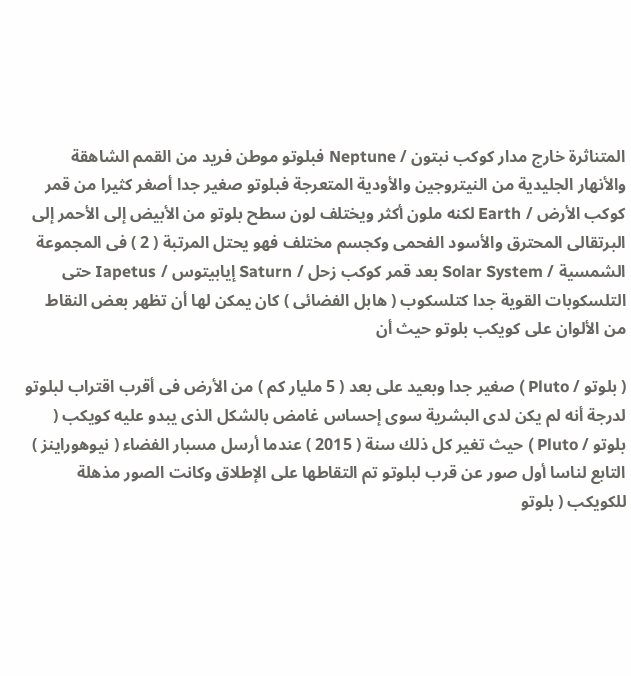المتناثرة خارج مدار كوكب نبتون / Neptune فبلوتو موطن فريد من القمم الشاهقة والأنهار الجليدية من النيتروجين والأودية المتعرجة فبلوتو صغير جدا أصغر كثيرا من قمر كوكب الأرض / Earth لكنه ملون أكثر ويختلف لون سطح بلوتو من الأبيض إلى الأحمر إلى البرتقالى المحترق والأسود الفحمى وكجسم مختلف فهو يحتل المرتبة ( 2 ) فى المجموعة الشمسية / Solar System بعد قمر كوكب زحل / Saturn إيابيتوس / Iapetus حتى التلسكوبات القوية جدا كتلسكوب ( هابل الفضائى ) كان يمكن لها أن تظهر بعض النقاط من الألوان على كويكب بلوتو حيث أن

( بلوتو / Pluto ) صغير جدا وبعيد على بعد ( 5 مليار كم ) من الأرض فى أقرب اقتراب لبلوتو لدرجة أنه لم يكن لدى البشرية سوى إحساس غامض بالشكل الذى يبدو عليه كويكب ( بلوتو / Pluto ) حيث تغير كل ذلك سنة ( 2015 ) عندما أرسل مسبار الفضاء ( نيوهوراينز ) التابع لناسا أول صور عن قرب لبلوتو تم التقاطها على الإطلاق وكانت الصور مذهلة للكويكب ( بلوتو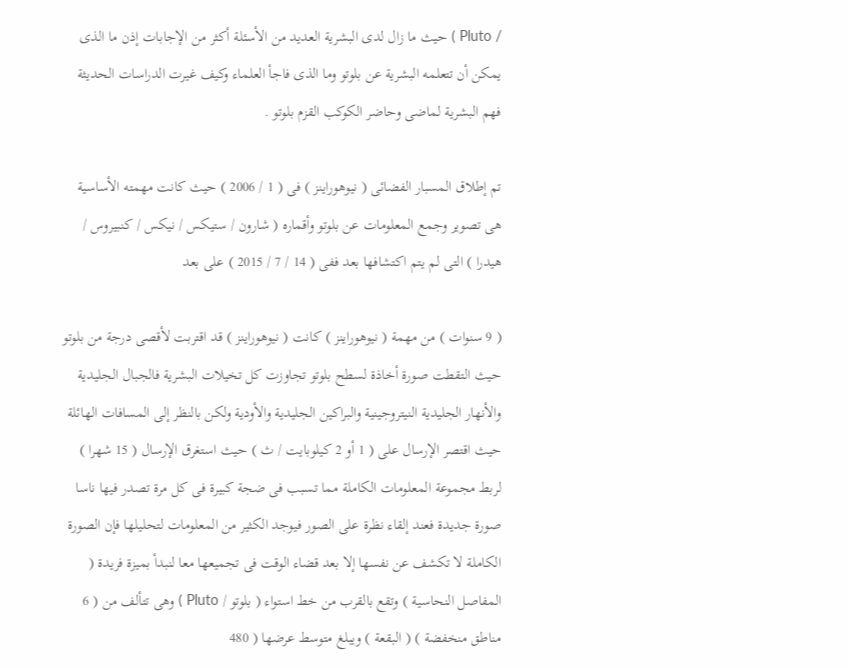/ Pluto ) حيث ما زال لدى البشرية العديد من الأسئلة أكثر من الإجابات إذن ما الذى يمكن أن تتعلمه البشرية عن بلوتو وما الذى فاجأ العلماء وكيف غيرت الدراسات الحديثة فهم البشرية لماضى وحاضر الكوكب القزم بلوتو .

تم إطلاق المسبار الفضائى ( نيوهوراينز ) فى ( 1 / 2006 ) حيث كانت مهمته الأساسية هى تصوير وجمع المعلومات عن بلوتو وأقماره ( شارون / ستيكس / نيكس / كنبيروس / هيدرا ) التى لم يتم اكتشافها بعد ففى ( 14 / 7 / 2015 ) على بعد

( 9 سنوات ) من مهمة ( نيوهوراينز ) كانت ( نيوهوراينز ) قد اقتربت لأقصى درجة من بلوتو حيث التقطت صورة أخاذة لسطح بلوتو تجاوزت كل تخيلات البشرية فالجبال الجليدية والأنهار الجليدية النيتروجينية والبراكين الجليدية والأودية ولكن بالنظر إلى المسافات الهائلة حيث اقتصر الإرسال على ( 1 أو 2 كيلوبايت / ث ) حيث استغرق الإرسال ( 15 شهرا ) لربط مجموعة المعلومات الكاملة مما تسبب فى ضجة كبيرة فى كل مرة تصدر فيها ناسا صورة جديدة فعند إلقاء نظرة على الصور فيوجد الكثير من المعلومات لتحليلها فإن الصورة الكاملة لا تكشف عن نفسها إلا بعد قضاء الوقت فى تجميعها معا لنبدأ بميزة فريدة ( المفاصل النحاسية ) وتقع بالقرب من خط استواء ( بلوتو / Pluto ) وهى تتألف من ( 6 مناطق منخفضة ) ( البقعة ) ويبلغ متوسط عرضها ( 480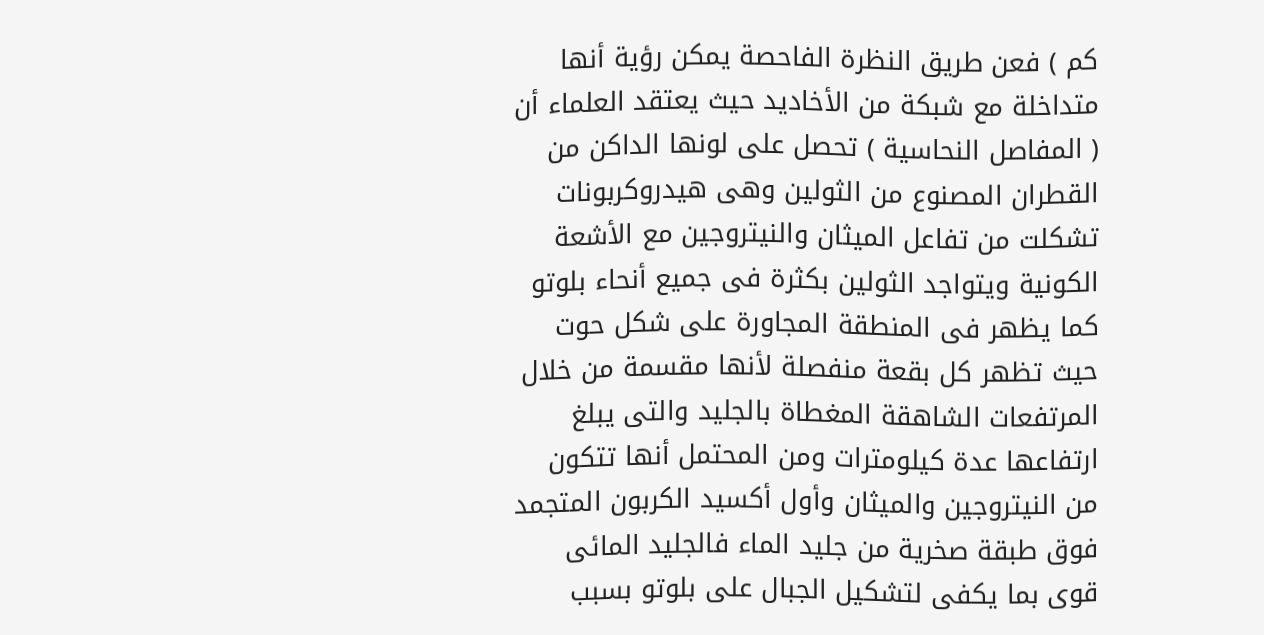كم ) فعن طريق النظرة الفاحصة يمكن رؤية أنها متداخلة مع شبكة من الأخاديد حيث يعتقد العلماء أن ( المفاصل النحاسية ) تحصل على لونها الداكن من القطران المصنوع من الثولين وهى هيدروكربونات تشكلت من تفاعل الميثان والنيتروجين مع الأشعة الكونية ويتواجد الثولين بكثرة فى جميع أنحاء بلوتو كما يظهر فى المنطقة المجاورة على شكل حوت حيث تظهر كل بقعة منفصلة لأنها مقسمة من خلال المرتفعات الشاهقة المغطاة بالجليد والتى يبلغ ارتفاعها عدة كيلومترات ومن المحتمل أنها تتكون من النيتروجين والميثان وأول أكسيد الكربون المتجمد فوق طبقة صخرية من جليد الماء فالجليد المائى قوى بما يكفى لتشكيل الجبال على بلوتو بسبب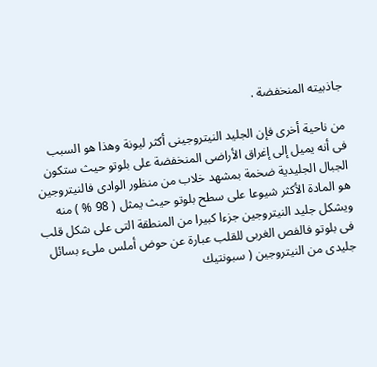جاذبيته المنخفضة .

من ناحية أخرى فإن الجليد النيتروجينى أكثر ليونة وهذا هو السبب فى أنه يميل إلى إغراق الأراضى المنخفضة على بلوتو حيث ستكون الجبال الجليدية ضخمة بمشهد خلاب من منظور الوادى فالنيتروجين هو المادة الأكثر شيوعا على سطح بلوتو حيث يمثل ( 98 % ) منه ويشكل جليد النيتروجين جزءا كبيرا من المنطقة التى على شكل قلب فى بلوتو فالفص الغربى للقلب عبارة عن حوض أملس ملىء بسائل جليدى من النيتروجين ( سبونتيك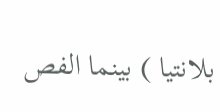بلانتيا ) بينما الفص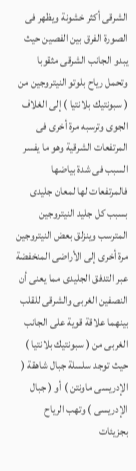الشرقى أكثر خشونة ويظهر فى الصورة الفرق بين الفصين حيث يبدو الجانب الشرقى مثقوبا وتحمل رياح بلوتو النيتروجين من ( سبونتيك بلانتيا ) إلى الغلاف الجوى وترسبه مرة أخرى فى المرتفعات الشرقية وهو ما يفسر السبب فى شدة بياضها فالمرتفعات لها لمعان جليدى بسبب كل جليد النيتروجين المترسب وينزلق بعض النيتروجين مرة أخرى إلى الأراضى المنخفضة عبر التدفق الجليدى مما يعنى أن النصفين الغربى والشرقى للقلب بينهما علاقة قوية على الجانب الغربى من ( سبونتيك بلانتيا ) حيث توجد سلسلة جبال شاهقة ( الإدريسى ماونتن ) أو ( جبال الإدريسى ) وتهب الرياح بجزيئات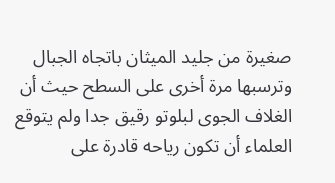صغيرة من جليد الميثان باتجاه الجبال وترسبها مرة أخرى على السطح حيث أن الغلاف الجوى لبلوتو رقيق جدا ولم يتوقع العلماء أن تكون رياحه قادرة على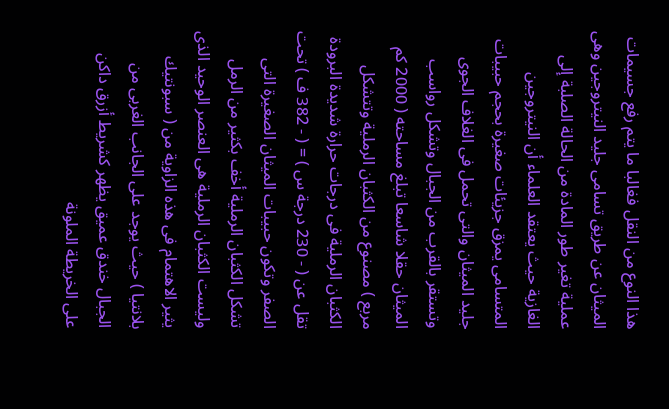هذا النوع من النقل فغالبا ما يتم رفع جسيمات الميثان عن طريق تسامى جليد النيتروجين وهى عملية تغير طور المادة من الحالة الصلبة إلى الغازية حيث يعتقد العلماء أن النيتروجين المتسامى يمزق جزيئات صغيرة بحجم حبيبات جليد الميثان والتى تحمل فى الغلاف الجوى وتستقر بالقرب من الجبال وتشكل رواسب الميثان حقلا شاسعا تبلغ مساحته ( 2000 كم مربع ) مصنوع من الكثبان الرملية وتتشكل الكثبان الرملية فى درجات حرارة شديدة البرودة تقل عن ( - 230 درجة س ) = ( - 382 ف ) تحت الصفر وتكون حبيبات الميثان الصغيرة التى تشكل الكثبان الرملية أخف بكثير من الرمل وليست الكثبان الرملية هى العنصر الوحيد الذى يثير الاهتمام فى هذه الزاوية من ( سبونتيك بلانتيا ) حيث يوجد على الجانب الغربى من الجبال خندق عميق يظهر كشريط أزرق داكن على الخريطة الملونة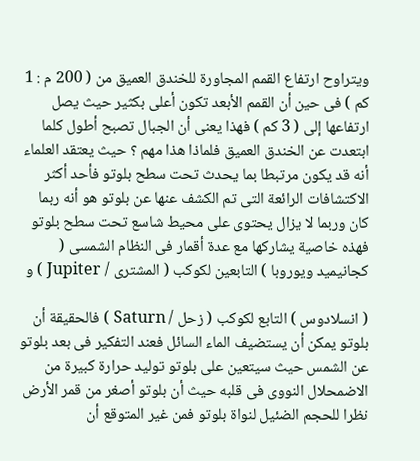ويتراوح ارتفاع القمم المجاورة للخندق العميق من ( 200 م : 1 كم ) فى حين أن القمم الأبعد تكون أعلى بكثير حيث يصل ارتفاعها إلى ( 3 كم ) فهذا يعنى أن الجبال تصبح أطول كلما ابتعدت عن الخندق العميق فلماذا هذا مهم ؟ حيث يعتقد العلماء أنه قد يكون مرتبطا بما يحدث تحت سطح بلوتو فأحد أكثر الاكتشافات الرائعة التى تم الكشف عنها عن بلوتو هو أنه ربما كان وربما لا يزال يحتوى على محيط شاسع تحت سطح بلوتو فهذه خاصية يشاركها مع عدة أقمار فى النظام الشمسى ( كجانيميد ويوروبا ) التابعين لكوكب ( المشترى / Jupiter ) و

( انسلادوس ) التابع لكوكب ( زحل / Saturn ) فالحقيقة أن بلوتو يمكن أن يستضيف الماء السائل فعند التفكير فى بعد بلوتو عن الشمس حيث سيتعين على بلوتو توليد حرارة كبيرة من الاضمحلال النووى فى قلبه حيث أن بلوتو أصغر من قمر الأرض نظرا للحجم الضئيل لنواة بلوتو فمن غير المتوقع أن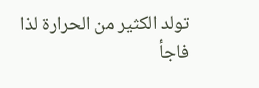تولد الكثير من الحرارة لذا فاجأ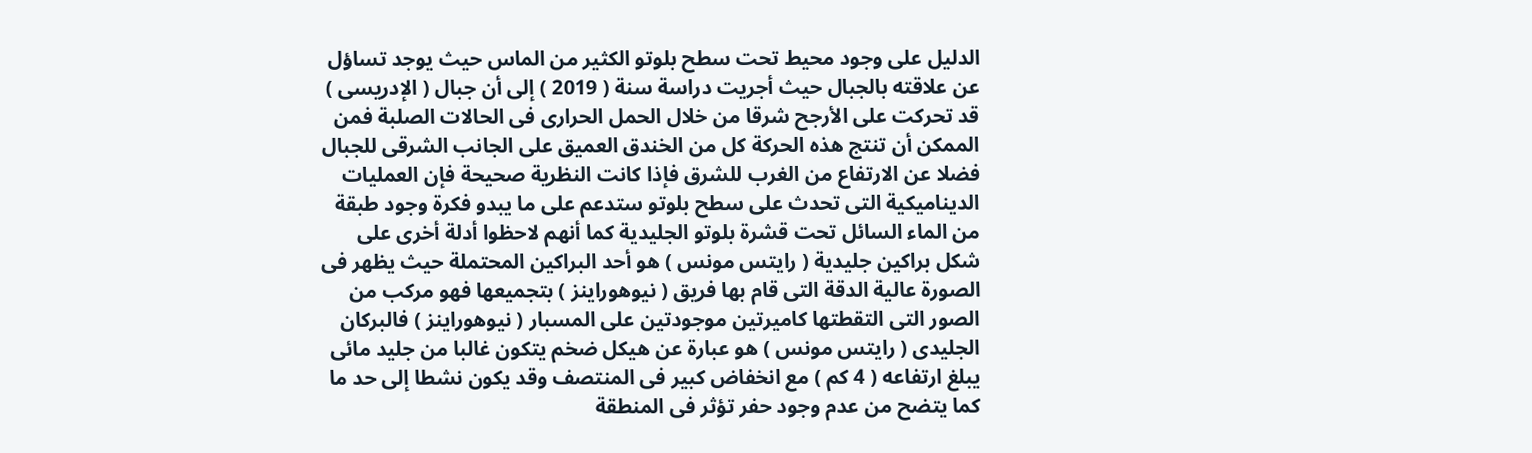الدليل على وجود محيط تحت سطح بلوتو الكثير من الماس حيث يوجد تساؤل عن علاقته بالجبال حيث أجريت دراسة سنة ( 2019 ) إلى أن جبال ( الإدريسى ) قد تحركت على الأرجح شرقا من خلال الحمل الحرارى فى الحالات الصلبة فمن الممكن أن تنتج هذه الحركة كل من الخندق العميق على الجانب الشرقى للجبال فضلا عن الارتفاع من الغرب للشرق فإذا كانت النظرية صحيحة فإن العمليات الديناميكية التى تحدث على سطح بلوتو ستدعم على ما يبدو فكرة وجود طبقة من الماء السائل تحت قشرة بلوتو الجليدية كما أنهم لاحظوا أدلة أخرى على شكل براكين جليدية ( رايتس مونس ) هو أحد البراكين المحتملة حيث يظهر فى الصورة عالية الدقة التى قام بها فريق ( نيوهوراينز ) بتجميعها فهو مركب من الصور التى التقطتها كاميرتين موجودتين على المسبار ( نيوهوراينز ) فالبركان الجليدى ( رايتس مونس ) هو عبارة عن هيكل ضخم يتكون غالبا من جليد مائى يبلغ ارتفاعه ( 4 كم ) مع انخفاض كبير فى المنتصف وقد يكون نشطا إلى حد ما كما يتضح من عدم وجود حفر تؤثر فى المنطقة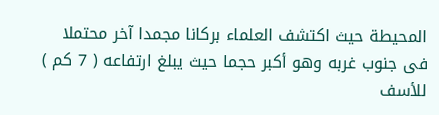المحيطة حيث اكتشف العلماء بركانا مجمدا آخر محتملا فى جنوب غربه وهو أكبر حجما حيث يبلغ ارتفاعه ( 7 كم ) للأسف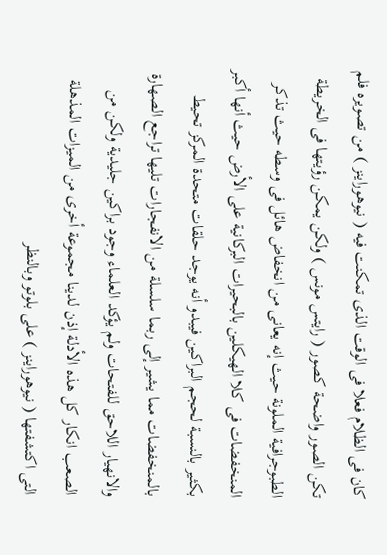كان فى الظلام فعلا فى الوقت الذى تمكنت فيه ( نيوهوراينز ) من تصويره فلم تكن الصور واضحة كصور ( رايتس مونس ) ولكن يمكن رؤيتها فى الخريطة الطبوجرافية الملونة حيث إنه يعانى من انخفاض هائل فى وسطه حيث تذكر المنخفضات فى كلا الهيكلين بالبحيرات البركانية على الأرض حيث أنها أكبر بكثير بالنسبة لحجم البراكين فيبدو أنه يوجد حلقات متحدة المركز تحيط بالمنخفضات مما يشير إلى ربما سلسلة من الانفجارات تليها تراجع الصهارة والانهيار اللاحق للفتحات ولم يؤكد العلماء وجود براكين جليدية ولكن من الصعب انكار كل هذه الأدلة إذن لدينا مجموعة أخرى من الميزات المذهلة التى اكتشفتها ( نيوهوراينز ) على بلوتو وبالنظر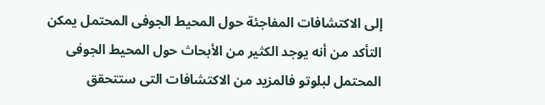إلى الاكتشافات المفاجئة حول المحيط الجوفى المحتمل يمكن التأكد من أنه يوجد الكثير من الأبحاث حول المحيط الجوفى المحتمل لبلوتو فالمزيد من الاكتشافات التى ستتحقق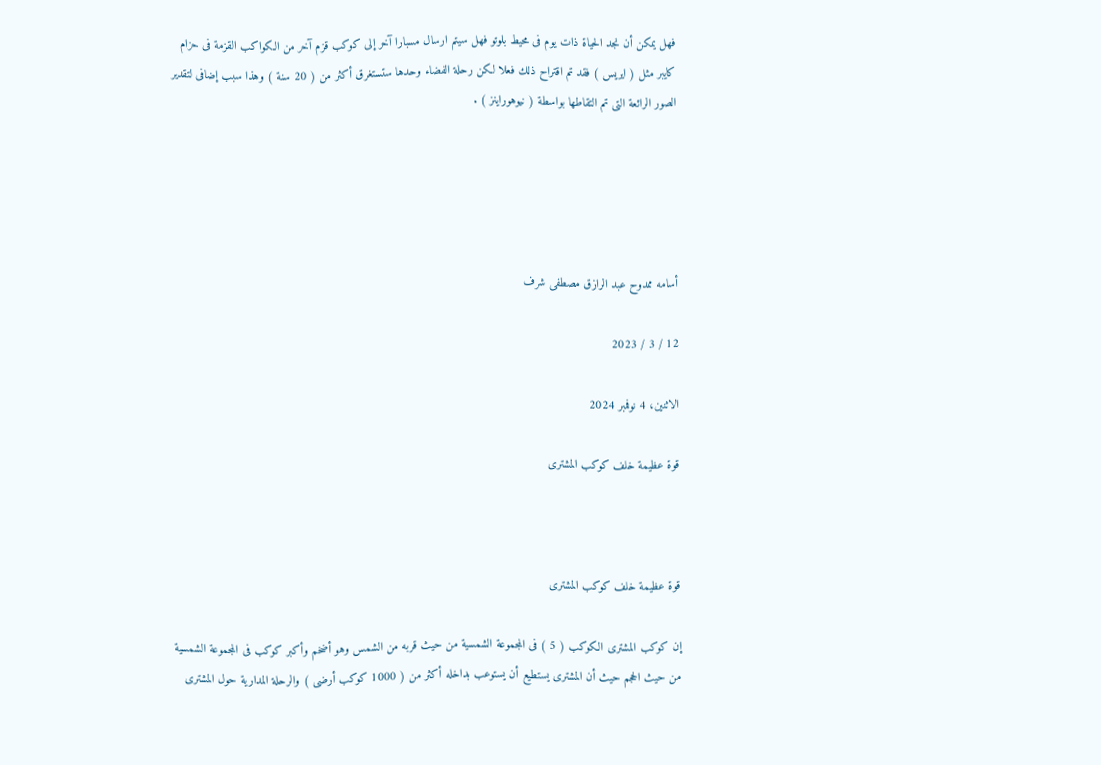فهل يمكن أن نجد الحياة ذات يوم فى محيط بلوتو فهل سيتم ارسال مسبارا آخر إلى كوكب قزم آخر من الكواكب القزمة فى حزام كايبر مثل ( ايريس ) فقد تم اقتراح ذلك فعلا لكن رحلة الفضاء وحدها ستستغرق أكثر من ( 20 سنة ) وهذا سبب إضافى لتقدير الصور الرائعة التى تم التقاطها بواسطة ( نيوهوراينز ) .





أسامه ممدوح عبد الرازق مصطفى شرف

12 / 3 / 2023

الاثنين، 4 نوفمبر 2024

قوة عظيمة خلف كوكب المشترى



قوة عظيمة خلف كوكب المشترى

إن كوكب المشترى الكوكب ( 5 ) فى المجموعة الشمسية من حيث قربه من الشمس وهو أضخم وأكبر كوكب فى المجموعة الشمسية من حيث الحجم حيث أن المشترى يستطيع أن يستوعب بداخله أكثر من ( 1000 كوكب أرضى ) والرحلة المدارية حول المشترى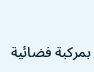بمركبة فضائية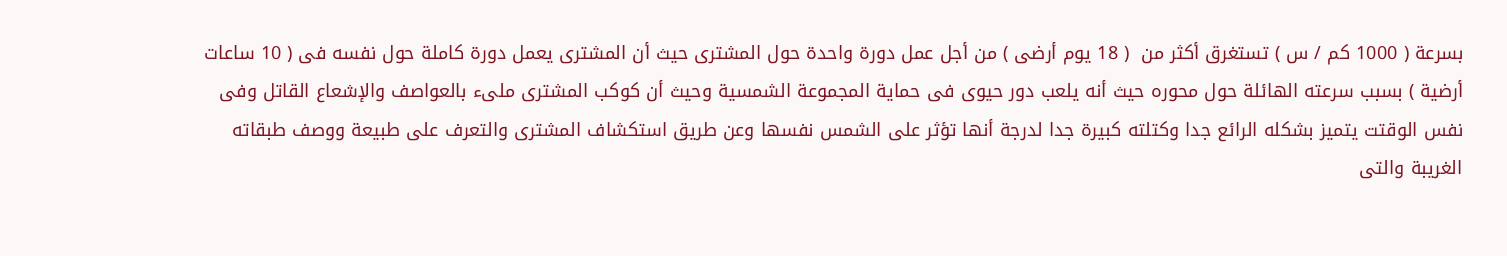بسرعة ( 1000 كم / س ) تستغرق أكثر من  ( 18 يوم أرضى ) من أجل عمل دورة واحدة حول المشترى حيث أن المشترى يعمل دورة كاملة حول نفسه فى ( 10 ساعات أرضية ) بسبب سرعته الهائلة حول محوره حيث أنه يلعب دور حيوى فى حماية المجموعة الشمسية وحيث أن كوكب المشترى ملىء بالعواصف والإشعاع القاتل وفى نفس الوقتت يتميز بشكله الرائع جدا وكتلته كبيرة جدا لدرجة أنها تؤثر على الشمس نفسها وعن طريق استكشاف المشترى والتعرف على طبيعة ووصف طبقاته الغريبة والتى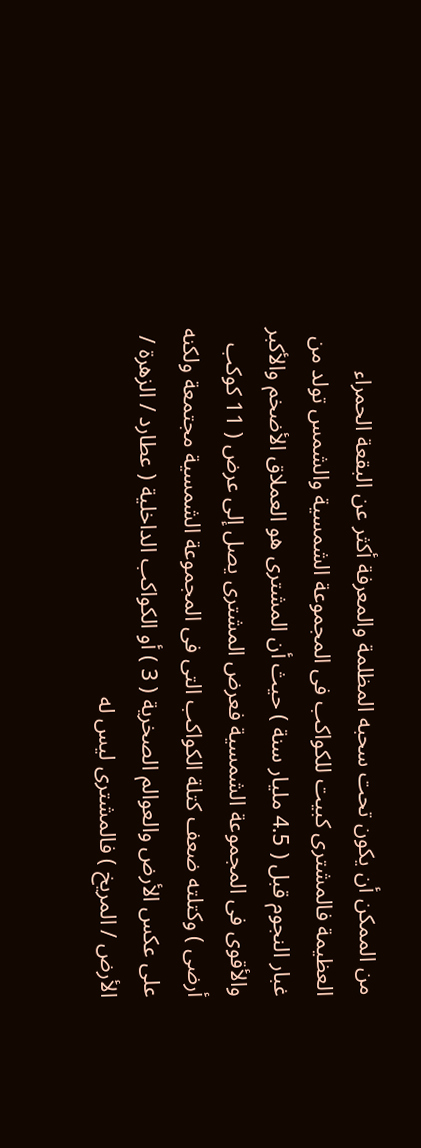من الممكن أن يكون تحت سحبه المظلمة والمعرفة أكثر عن البقعة الحمراء العظيمة فالمشترى كبيت للكواكب فى المجموعة الشمسية والشمس تولد من غبار النجوم قبل ( 4.5 مليار سنة ) حيث أن المشترى هو العملاق الأضخم والأكبر والأقوى فى المجموعة الشمسية فعرض المشترى يصل إلى عرض ( 11 كوكب أرضى ) وكتلته ضعف كتلة الكواكب التى فى المجموعة الشمسية مجتمعة ولكنه على عكس الأرض والعوالم الصخرية ( 3 ) أو الكواكب الداخلية ( عطارد / الزهرة / الأرض / المريخ ) فالمشترى ليس له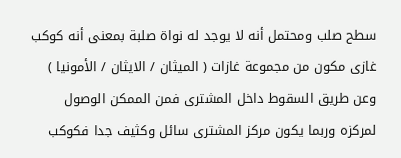سطح صلب ومحتمل أنه لا يوجد له نواة صلبة بمعنى أنه كوكب غازى مكون من مجموعة غازات ( الميثان / الايثان / الأمونيا ) وعن طريق السقوط داخل المشترى فمن الممكن الوصول لمركزه وربما يكون مركز المشترى سائل وكثيف جدا فكوكب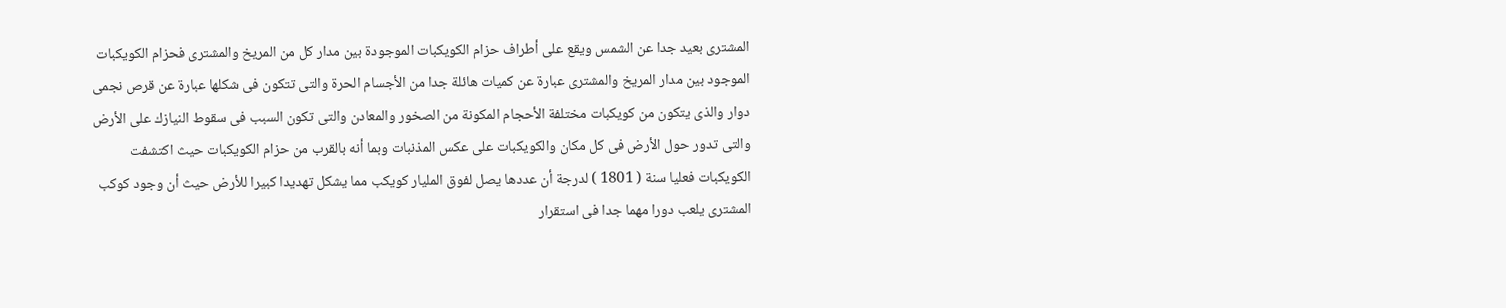المشترى بعيد جدا عن الشمس ويقع على أطراف حزام الكويكبات الموجودة بين مدار كل من المريخ والمشترى فحزام الكويكبات الموجود بين مدار المريخ والمشترى عبارة عن كميات هائلة جدا من الأجسام الحرة والتى تتكون فى شكلها عبارة عن قرص نجمى دوار والذى يتكون من كويكبات مختلفة الأحجام المكونة من الصخور والمعادن والتى تكون السبب فى سقوط النيازك على الأرض والتى تدور حول الأرض فى كل مكان والكويكبات على عكس المذنبات وبما أنه بالقرب من حزام الكويكبات حيث اكتشفت الكويكبات فعليا سنة ( 1801 ) لدرجة أن عددها يصل لفوق المليار كويكب مما يشكل تهديدا كبيرا للأرض حيث أن وجود كوكب المشترى يلعب دورا مهما جدا فى استقرار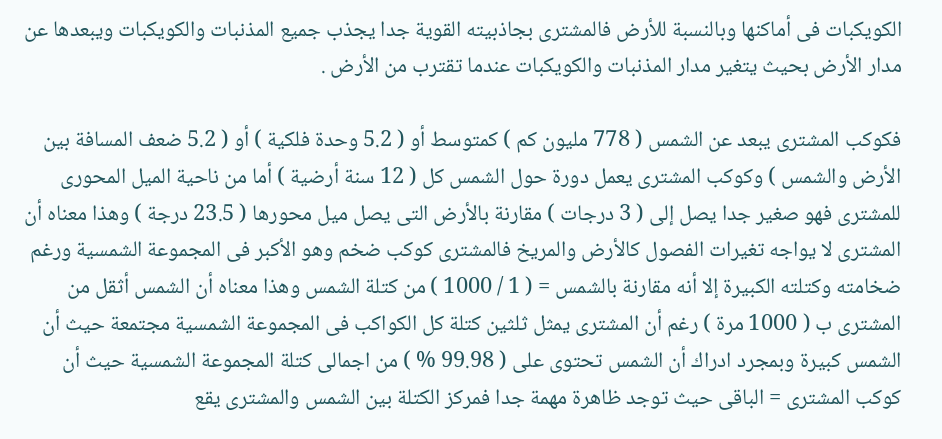الكويكبات فى أماكنها وبالنسبة للأرض فالمشترى بجاذبيته القوية جدا يجذب جميع المذنبات والكويكبات ويبعدها عن مدار الأرض بحيث يتغير مدار المذنبات والكويكبات عندما تقترب من الأرض .

فكوكب المشترى يبعد عن الشمس ( 778 مليون كم ) كمتوسط أو ( 5.2 وحدة فلكية ) أو ( 5.2 ضعف المسافة بين الأرض والشمس ) وكوكب المشترى يعمل دورة حول الشمس كل ( 12 سنة أرضية ) أما من ناحية الميل المحورى للمشترى فهو صغير جدا يصل إلى ( 3 درجات ) مقارنة بالأرض التى يصل ميل محورها ( 23.5 درجة ) وهذا معناه أن المشترى لا يواجه تغيرات الفصول كالأرض والمريخ فالمشترى كوكب ضخم وهو الأكبر فى المجموعة الشمسية ورغم ضخامته وكتلته الكبيرة إلا أنه مقارنة بالشمس = ( 1 / 1000 ) من كتلة الشمس وهذا معناه أن الشمس أثقل من المشترى ب ( 1000 مرة ) رغم أن المشترى يمثل ثلثين كتلة كل الكواكب فى المجموعة الشمسية مجتمعة حيث أن الشمس كبيرة وبمجرد ادراك أن الشمس تحتوى على ( 99.98 % ) من اجمالى كتلة المجموعة الشمسية حيث أن كوكب المشترى = الباقى حيث توجد ظاهرة مهمة جدا فمركز الكتلة بين الشمس والمشترى يقع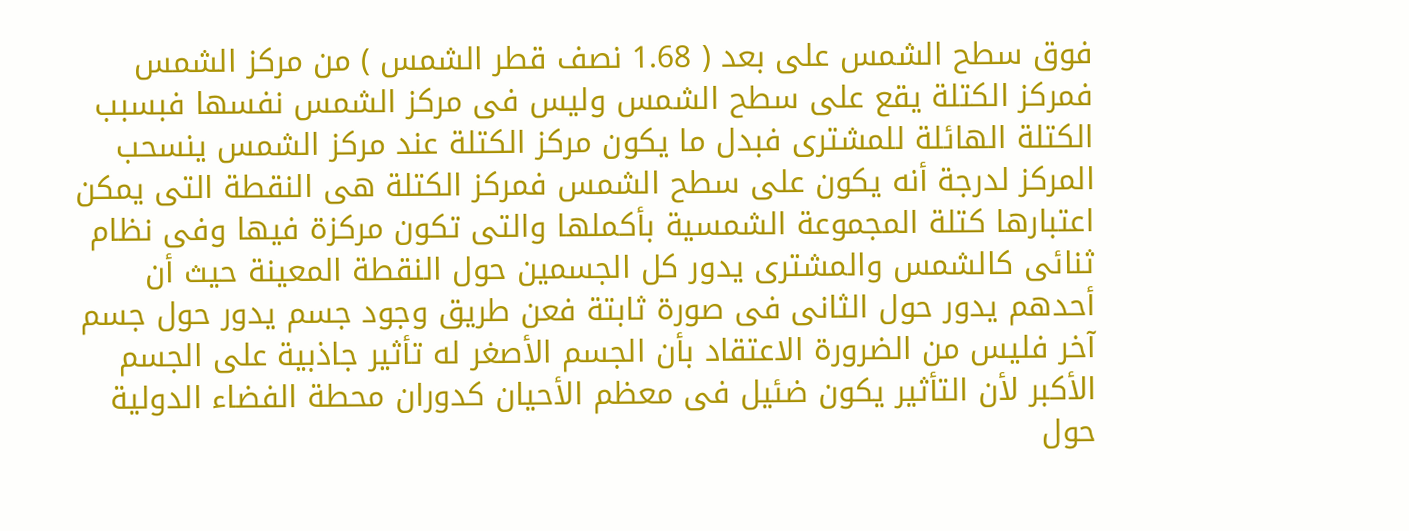فوق سطح الشمس على بعد ( 1.68 نصف قطر الشمس ) من مركز الشمس فمركز الكتلة يقع على سطح الشمس وليس فى مركز الشمس نفسها فبسبب الكتلة الهائلة للمشترى فبدل ما يكون مركز الكتلة عند مركز الشمس ينسحب المركز لدرجة أنه يكون على سطح الشمس فمركز الكتلة هى النقطة التى يمكن اعتبارها كتلة المجموعة الشمسية بأكملها والتى تكون مركزة فيها وفى نظام ثنائى كالشمس والمشترى يدور كل الجسمين حول النقطة المعينة حيث أن أحدهم يدور حول الثانى فى صورة ثابتة فعن طريق وجود جسم يدور حول جسم آخر فليس من الضرورة الاعتقاد بأن الجسم الأصغر له تأثير جاذبية على الجسم الأكبر لأن التأثير يكون ضئيل فى معظم الأحيان كدوران محطة الفضاء الدولية حول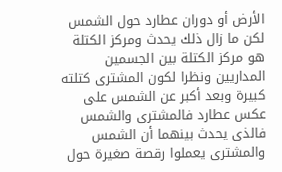الأرض أو دوران عطارد حول الشمس لكن ما زال ذلك يحدث ومركز الكتلة هو مركز الكتلة بين الجسمين المداريين ونظرا لكون المشترى كتلته كبيرة وبعد أكبر عن الشمس على عكس عطارد فالمشترى والشمس فالذى يحدث بينهما أن الشمس والمشترى يعملوا رقصة صغيرة حول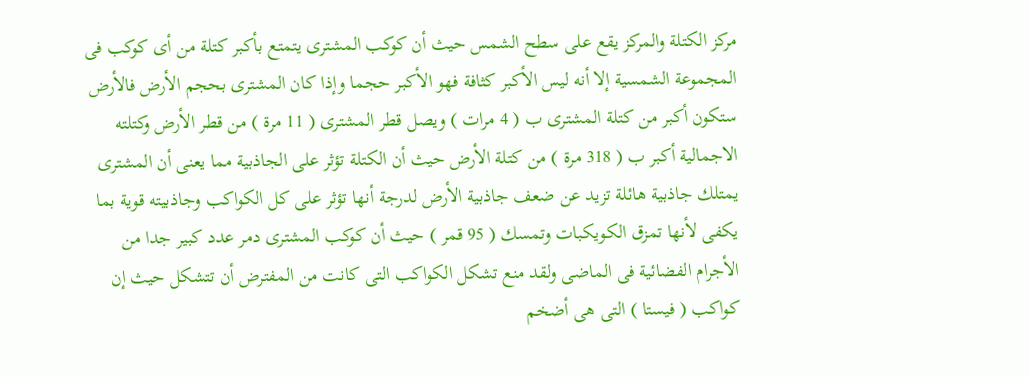مركز الكتلة والمركز يقع على سطح الشمس حيث أن كوكب المشترى يتمتع بأكبر كتلة من أى كوكب فى المجموعة الشمسية إلا أنه ليس الأكبر كثافة فهو الأكبر حجما وإذا كان المشترى بحجم الأرض فالأرض ستكون أكبر من كتلة المشترى ب ( 4 مرات ) ويصل قطر المشترى ( 11 مرة ) من قطر الأرض وكتلته الاجمالية أكبر ب ( 318 مرة ) من كتلة الأرض حيث أن الكتلة تؤثر على الجاذبية مما يعنى أن المشترى يمتلك جاذبية هائلة تزيد عن ضعف جاذبية الأرض لدرجة أنها تؤثر على كل الكواكب وجاذبيته قوية بما يكفى لأنها تمزق الكويكبات وتمسك ( 95 قمر ) حيث أن كوكب المشترى دمر عدد كبير جدا من الأجرام الفضائية فى الماضى ولقد منع تشكل الكواكب التى كانت من المفترض أن تتشكل حيث إن كواكب ( فيستا ) التى هى أضخم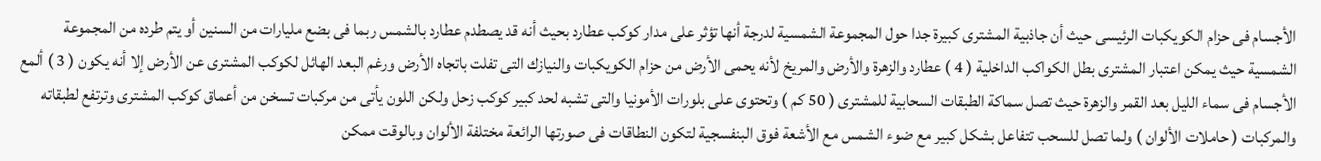الأجسام فى حزام الكويكبات الرئيسى حيث أن جاذبية المشترى كبيرة جدا حول المجموعة الشمسية لدرجة أنها تؤثر على مدار كوكب عطارد بحيث أنه قد يصطدم عطارد بالشمس ربما فى بضع مليارات من السنين أو يتم طرده من المجموعة الشمسية حيث يمكن اعتبار المشترى بطل الكواكب الداخلية ( 4 ) عطارد والزهرة والأرض والمريخ لأنه يحمى الأرض من حزام الكويكبات والنيازك التى تفلت باتجاه الأرض ورغم البعد الهائل لكوكب المشترى عن الأرض إلا أنه يكون ( 3 ) ألمع الأجسام فى سماء الليل بعد القمر والزهرة حيث تصل سماكة الطبقات السحابية للمشترى ( 50 كم ) وتحتوى على بلورات الأمونيا والتى تشبه لحد كبير كوكب زحل ولكن اللون يأتى من مركبات تسخن من أعماق كوكب المشترى وترتفع لطبقاته والمركبات ( حاملات الألوان ) ولما تصل للسحب تتفاعل بشكل كبير مع ضوء الشمس مع الأشعة فوق البنفسجية لتكون النطاقات فى صورتها الرائعة مختلفة الألوان وبالوقت ممكن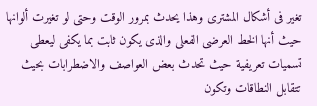تغير فى أشكال المشترى وهذا يحدث بمرور الوقت وحتى لو تغيرت ألوانها حيث أنها الخط العرضى الفعلى والذى يكون ثابت بما يكفى ليعطى تسميات تعريفية حيث تحدث بعض العواصف والاضطرابات بحيث تتقابل النطاقات وتكون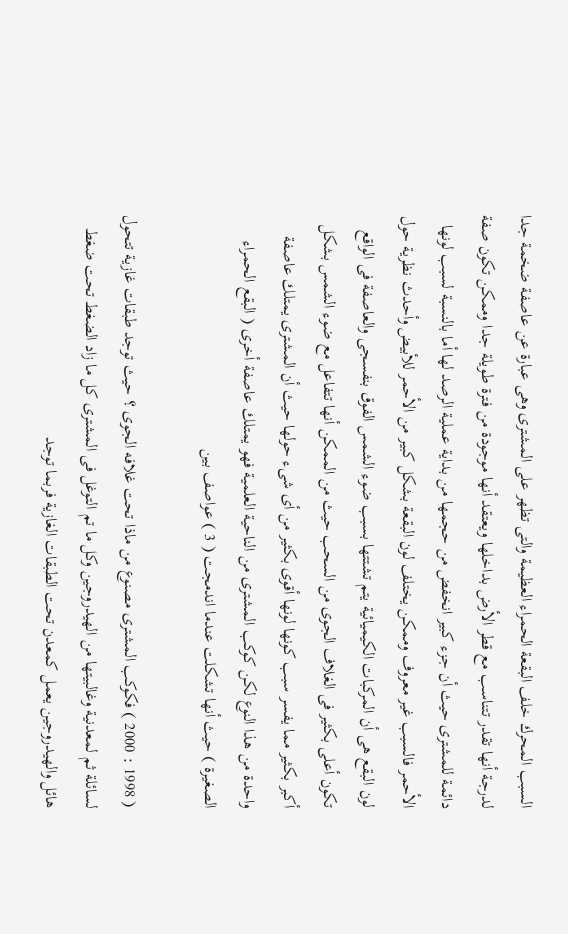السبب المحرك خلف البقعة الحمراء العظيمة والتى تظهر على المشترى وهى عبارة عن عاصفة ضخمة جدا لدرجة أنها تقدر تتناسب مع قطر الأرض بداخلها ويعتقد أنها موجودة من فترة طويلة جدا وممكن تكون صفة دائمة للمشترى حيث أن جزء كبير انخفض من حجمها من بداية عملية الرصد لها أما بالنسبة لسبب لونها الأحمر فالسبب غير معروف وممكن يختلف لون البقعة بشكل كبير من الأحمر للأبيض وأحدث نظرية حول لون البقع هى أن المركبات الكيميائية يتم تشتتها بسبب ضوء الشمس الفوق بنفسجى والعاصفة فى الواقع تكون أعلى بكثير فى الغلاف الجوى من السحب حيث من الممكن أنها تتفاعل مع ضوء الشمس بشكل أكبر بكثير مما يفسر سبب كونها لونها أقوى بكثير من أى شىء حولها حيث أن المشترى يمتلك عاصفة واحدة من هذا النوع لكن كوكب المشترى من الناحية العلمية فهو يمتلك عاصفة أخرى ( البقع الحمراء الصغيرة ) حيث أنها تشكلت عندما اندمجت ( 3 ) عواصف بين

( 1998 : 2000 ) فكوكب المشترى مصنوع من ماذا تحت غلافه الجوى ؟ حيث توجد طبقات غازية تتحول لسائلة ثم لمعدنية وغالبيتها من الهيدروجين وكل ما تم التوغل فى المشترى كل ما زاد الضغط تحت ضغط هائل والهيدروجين يعمل كمعدن تحت الطبقات الغازية فربما توجد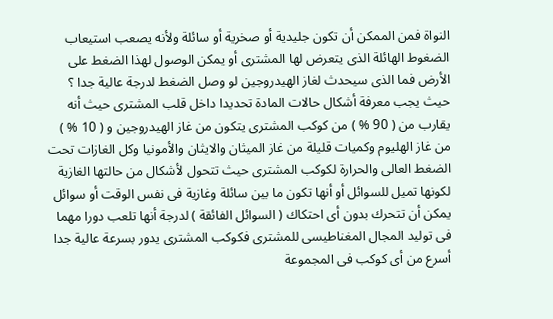النواة فمن الممكن أن تكون جليدية أو صخرية أو سائلة ولأنه يصعب استيعاب الضغوط الهائلة الذى يتعرض لها المشترى أو يمكن الوصول لهذا الضغط على الأرض فما الذى سيحدث لغاز الهيدروجين لو وصل الضغط لدرجة عالية جدا ؟ حيث يجب معرفة أشكال حالات المادة تحديدا داخل قلب المشترى حيث أنه يقارب من ( 90 % ) من كوكب المشترى يتكون من غاز الهيدروجين و ( 10 % ) من غاز الهليوم وكميات قليلة من غاز الميثان والايثان والأمونيا وكل الغازات تحت الضغط العالى والحرارة لكوكب المشترى حيث تتحول لأشكال من حالتها الغازية لكونها تميل للسوائل أو أنها تكون ما بين سائلة وغازية فى نفس الوقت أو سوائل يمكن أن تتحرك بدون أى احتكاك ( السوائل الفائقة ) لدرجة أنها تلعب دورا مهما فى توليد المجال المغناطيسى للمشترى فكوكب المشترى يدور بسرعة عالية جدا أسرع من أى كوكب فى المجموعة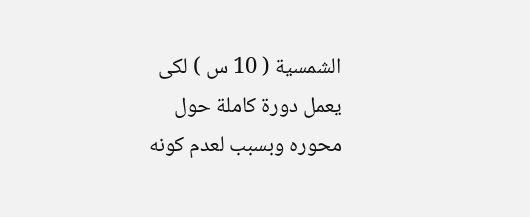الشمسية ( 10 س ) لكى يعمل دورة كاملة حول محوره وبسبب لعدم كونه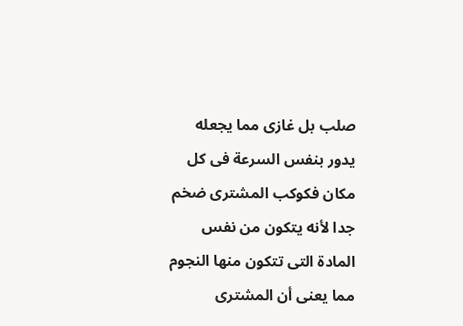صلب بل غازى مما يجعله يدور بنفس السرعة فى كل مكان فكوكب المشترى ضخم جدا لأنه يتكون من نفس المادة التى تتكون منها النجوم مما يعنى أن المشترى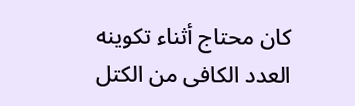كان محتاج أثناء تكوينه العدد الكافى من الكتل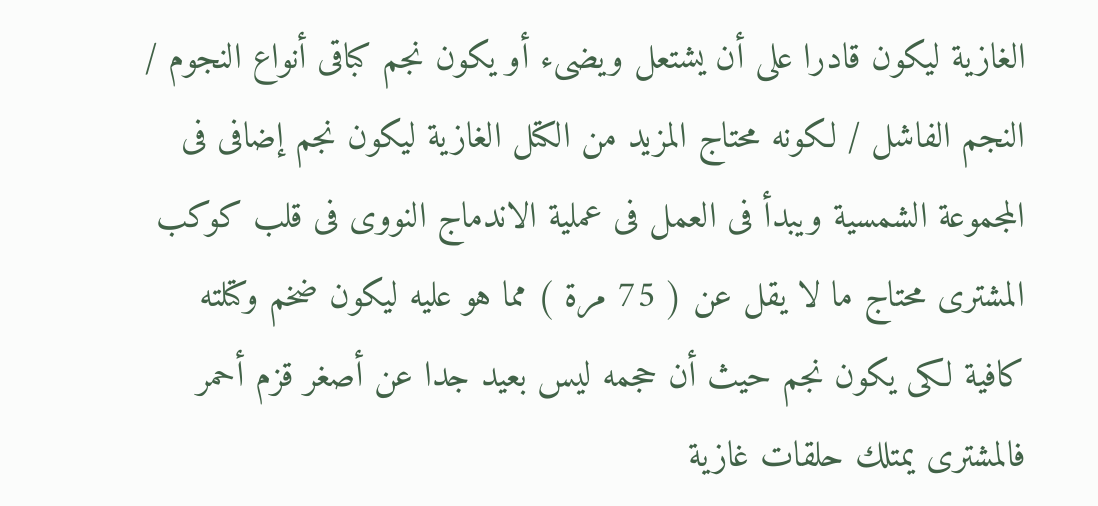الغازية ليكون قادرا على أن يشتعل ويضىء أو يكون نجم كباقى أنواع النجوم / النجم الفاشل / لكونه محتاج المزيد من الكتل الغازية ليكون نجم إضافى فى المجموعة الشمسية ويبدأ فى العمل فى عملية الاندماج النووى فى قلب كوكب المشترى محتاج ما لا يقل عن ( 75 مرة ) مما هو عليه ليكون ضخم وكتلته كافية لكى يكون نجم حيث أن حجمه ليس بعيد جدا عن أصغر قزم أحمر فالمشترى يمتلك حلقات غازية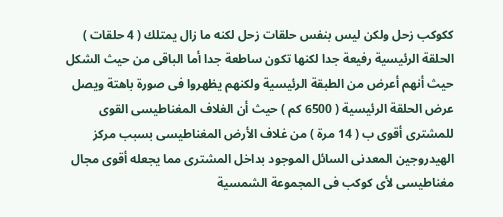ككوكب زحل ولكن ليس بنفس حلقات زحل لكنه ما زال يمتلك ( 4 حلقات ) الحلقة الرئيسية رفيعة جدا لكنها تكون ساطعة جدا أما الباقى من حيث الشكل حيث أنهم أعرض من الطبقة الرئيسية ولكنهم يظهروا فى صورة باهتة ويصل عرض الحلقة الرئيسية ( 6500 كم ) حيث أن الغلاف المغناطيسى القوى للمشترى أقوى ب ( 14 مرة ) من غلاف الأرض المغناطيسى بسبب مركز الهيدروجين المعدنى السائل الموجود بداخل المشترى مما يجعله أقوى مجال مغناطيسى لأى كوكب فى المجموعة الشمسية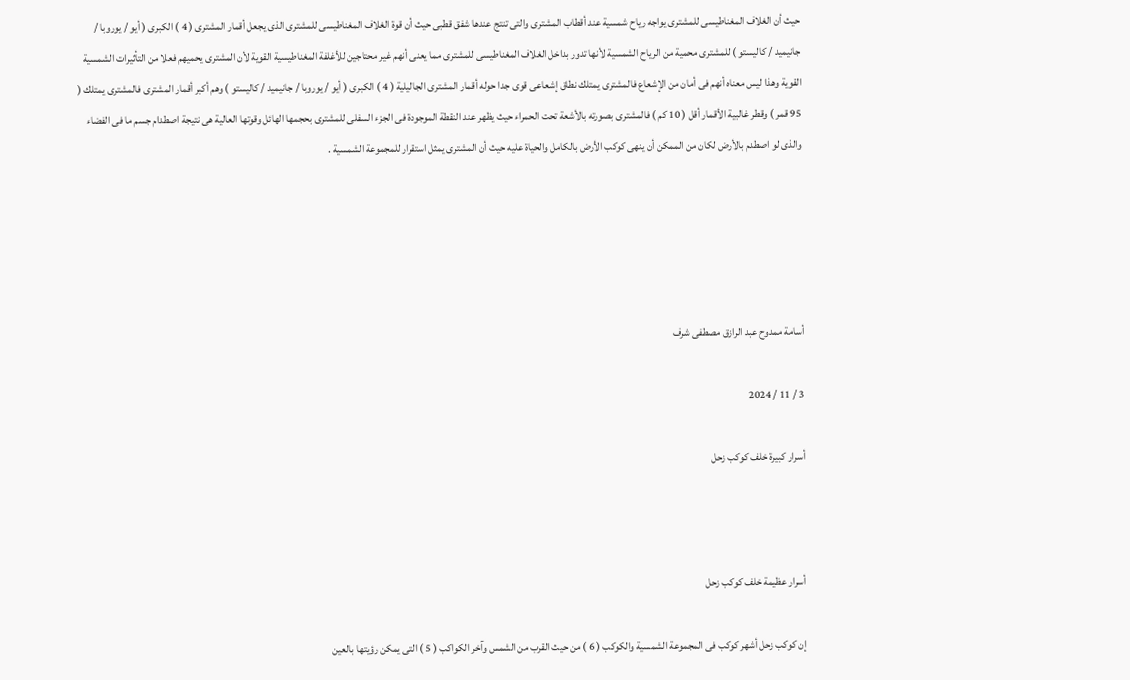حيث أن الغلاف المغناطيسى للمشترى يواجه رياح شمسية عند أقطاب المشترى والتى تنتج عندها شفق قطبى حيث أن قوة الغلاف المغناطيسى للمشترى الذى يجعل أقمار المشترى ( 4 ) الكبرى ( أيو / يوروبا / جانيميد / كاليستو ) للمشترى محمية من الرياح الشمسية لأنها تدور بداخل الغلاف المغناطيسى للمشترى مما يعنى أنهم غير محتاجين للأغلفة المغناطيسية القوية لأن المشترى يحميهم فعلا من التأثيرات الشمسية القوية وهذا ليس معناه أنهم فى أمان من الإشعاع فالمشترى يمتلك نطاق إشعاعى قوى جدا حوله أقمار المشترى الجاليلية ( 4 ) الكبرى ( أيو / يوروبا / جانيميد / كاليستو ) وهم أكبر أقمار المشترى فالمشترى يمتلك ( 95 قمر ) وقطر غالبية الأقمار أقل ( 10 كم ) فالمشترى بصورته بالأشعة تحت الحمراء حيث يظهر عند النقطة الموجودة فى الجزء السفلى للمشترى بحجمها الهائل وقوتها العالية هى نتيجة اصطدام جسم ما فى الفضاء والذى لو اصطدم بالأرض لكان من الممكن أن ينهى كوكب الأرض بالكامل والحياة عليه حيث أن المشترى يمثل استقرار للمجموعة الشمسية .





أسامة ممدوح عبد الرازق مصطفى شرف

3 / 11 / 2024

أسرار كبيرة خلف كوكب زحل



أسرار عظيمة خلف كوكب زحل

إن كوكب زحل أشهر كوكب فى المجموعة الشمسية والكوكب ( 6 ) من حيث القرب من الشمس وآخر الكواكب ( 5 ) التى يمكن رؤيتها بالعين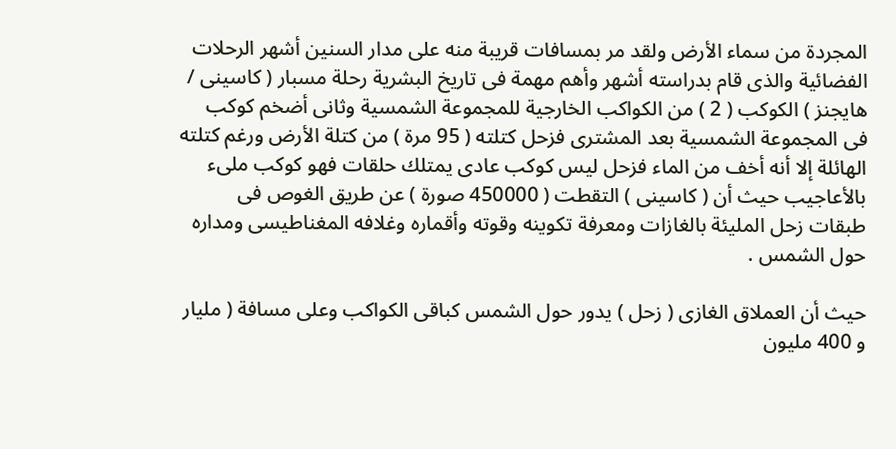المجردة من سماء الأرض ولقد مر بمسافات قريبة منه على مدار السنين أشهر الرحلات الفضائية والذى قام بدراسته أشهر وأهم مهمة فى تاريخ البشرية رحلة مسبار ( كاسينى / هايجنز ) الكوكب ( 2 ) من الكواكب الخارجية للمجموعة الشمسية وثانى أضخم كوكب فى المجموعة الشمسية بعد المشترى فزحل كتلته ( 95 مرة ) من كتلة الأرض ورغم كتلته الهائلة إلا أنه أخف من الماء فزحل ليس كوكب عادى يمتلك حلقات فهو كوكب ملىء بالأعاجيب حيث أن ( كاسينى ) التقطت ( 450000 صورة ) عن طريق الغوص فى طبقات زحل المليئة بالغازات ومعرفة تكوينه وقوته وأقماره وغلافه المغناطيسى ومداره حول الشمس .

حيث أن العملاق الغازى ( زحل ) يدور حول الشمس كباقى الكواكب وعلى مسافة ( مليار و 400 مليون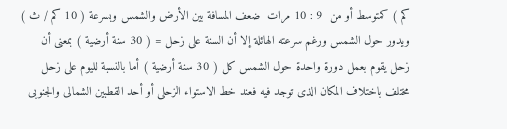كم ) كمتوسط أو من  9 : 10 مرات  ضعف المسافة بين الأرض والشمس وبسرعة ( 10 كم / ث ) ويدور حول الشمس ورغم سرعته الهائلة إلا أن السنة على زحل = ( 30 سنة أرضية ) بمعنى أن زحل يقوم بعمل دورة واحدة حول الشمس كل ( 30 سنة أرضية ) أما بالنسبة لليوم على زحل مختلف باختلاف المكان الذى توجد فيه فعند خط الاستواء الزحلى أو أحد القطبين الشمالى والجنوبى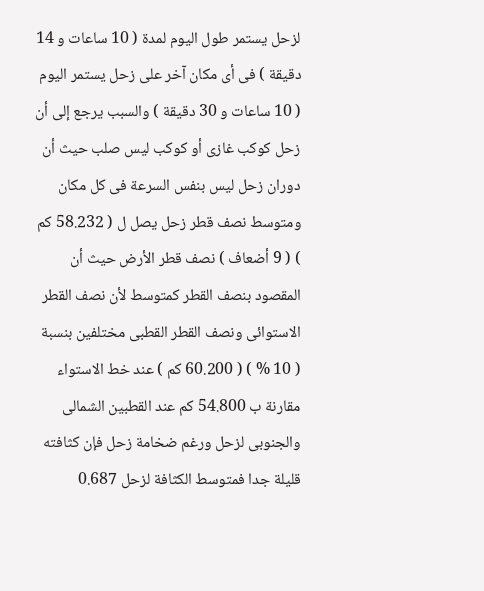لزحل يستمر طول اليوم لمدة ( 10 ساعات و 14 دقيقة ) فى أى مكان آخر على زحل يستمر اليوم ( 10 ساعات و 30 دقيقة ) والسبب يرجع إلى أن زحل كوكب غازى أو كوكب ليس صلب حيث أن دوران زحل ليس بنفس السرعة فى كل مكان ومتوسط نصف قطر زحل يصل ل ( 58.232 كم ) ( 9 أضعاف ) نصف قطر الأرض حيث أن المقصود بنصف القطر كمتوسط لأن نصف القطر الاستوائى ونصف القطر القطبى مختلفين بنسبة ( 10 % ) ( 60.200 كم ) عند خط الاستواء مقارنة ب 54.800 كم عند القطبين الشمالى والجنوبى لزحل ورغم ضخامة زحل فإن كثافته قليلة جدا فمتوسط الكثافة لزحل 0.687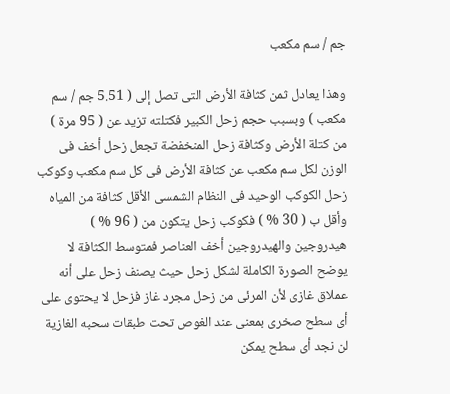جم / سم مكعب

وهذا يعادل ثمن كثافة الأرض التى تصل إلى ( 5.51 جم / سم مكعب ) وبسبب حجم زحل الكبير فكتلته تزيد عن ( 95 مرة ) من كتلة الأرض وكثافة زحل المنخفضة تجعل زحل أخف فى الوزن لكل سم مكعب عن كثافة الأرض فى كل سم مكعب وكوكب زحل الكوكب الوحيد فى النظام الشمسى الأقل كثافة من المياه وأقل ب ( 30 % ) فكوكب زحل يتكون من ( 96 % ) هيدروجين والهيدروجين أخف العناصر فمتوسط الكثافة لا يوضح الصورة الكاملة لشكل زحل حيث يصنف زحل على أنه عملاق غازى لأن المرئى من زحل مجرد غاز فزحل لا يحتوى على أى سطح صخرى بمعنى عند الغوص تحت طبقات سحبه الغازية لن نجد أى سطح يمكن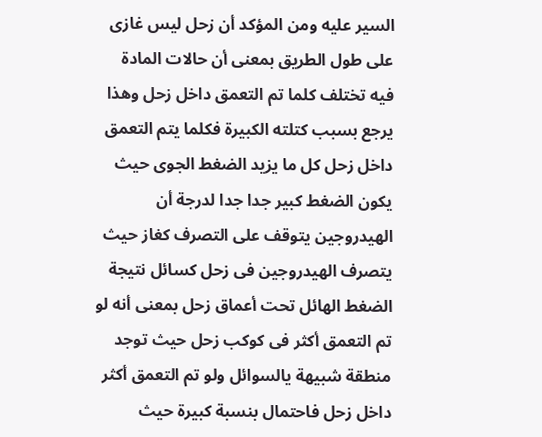السير عليه ومن المؤكد أن زحل ليس غازى على طول الطريق بمعنى أن حالات المادة فيه تختلف كلما تم التعمق داخل زحل وهذا يرجع بسبب كتلته الكبيرة فكلما يتم التعمق داخل زحل كل ما يزيد الضغط الجوى حيث يكون الضغط كبير جدا جدا لدرجة أن الهيدروجين يتوقف على التصرف كغاز حيث يتصرف الهيدروجين فى زحل كسائل نتيجة الضغط الهائل تحت أعماق زحل بمعنى أنه لو تم التعمق أكثر فى كوكب زحل حيث توجد منطقة شبيهة يالسوائل ولو تم التعمق أكثر داخل زحل فاحتمال بنسبة كبيرة حيث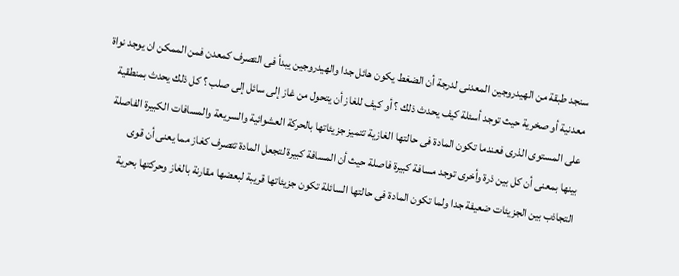سنجد طبقة من الهيدروجين المعدنى لدرجة أن الضغط يكون هائل جدا والهيدروجين يبدأ فى التصرف كمعدن فمن الممكن ان يوجد نواة معدنية أو صخرية حيث توجد أسئلة كيف يحدث ذلك ؟ أو كيف للغاز أن يتحول من غاز إلى سائل إلى صلب ؟ كل ذلك يحدث بمنطقية على المستوى الذرى فعندما تكون المادة فى حالتها الغازية تتميز جزيئاتها بالحركة العشوائية والسريعة والمسافات الكبيرة الفاصلة بينها بمعنى أن كل بين ذرة وأخرى توجد مسافة كبيرة فاصلة حيث أن المسافة كبيرة لتجعل المادة تتصرف كغاز مما يعنى أن قوى التجاذب بين الجزيئات ضعيفة جدا ولما تكون المادة فى حالتها السائلة تكون جزيئاتها قريبة لبعضها مقارنة بالغاز وحركتها بحرية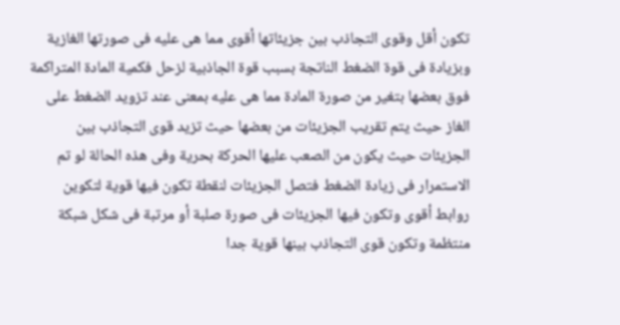تكون أقل وقوى التجاذب بين جزيئاتها أقوى مما هى عليه فى صورتها الغازية وبزيادة فى قوة الضغط الناتجة بسبب قوة الجاذبية لزحل فكمية المادة المتراكمة فوق بعضها بتغير من صورة المادة مما هى عليه بمعنى عند تزويد الضغط على الغاز حيث يتم تقريب الجزيئات من بعضها حيث تزيد قوى التجاذب بين الجزيئات حيث يكون من الصعب عليها الحركة بحرية وفى هذه الحالة لو تم الاستمرار فى زيادة الضغط فتصل الجزيئات لنقطة تكون فيها قوية لتكوين روابط أقوى وتكون فيها الجزيئات فى صورة صلبة أو مرتبة فى شكل شبكة منتظمة وتكون قوى التجاذب بينها قوية جدا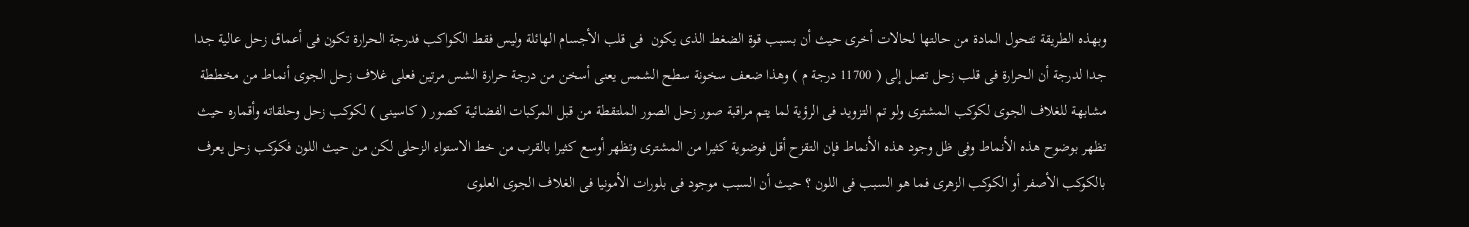وبهذه الطريقة تتحول المادة من حالتها لحالات أخرى حيث أن بسبب قوة الضغط الذى يكون  فى قلب الأجسام الهائلة وليس فقط الكواكب فدرجة الحرارة تكون فى أعماق زحل عالية جدا جدا لدرجة أن الحرارة فى قلب زحل تصل إلى ( 11700 درجة م ) وهذا ضعف سخونة سطح الشمس يعنى أسخن من درجة حرارة الشس مرتين فعلى غلاف زحل الجوى أنماط من مخططة مشابهة للغلاف الجوى لكوكب المشترى ولو تم التزويد فى الرؤية لما يتم مراقبة صور زحل الصور الملتقطة من قبل المركبات الفضائية كصور ( كاسينى ) لكوكب زحل وحلقاته وأقماره حيث تظهر بوضوح هذه الأنماط وفى ظل وجود هذه الأنماط فإن التقزح أقل فوضوية كثيرا من المشترى وتظهر أوسع كثيرا بالقرب من خط الاستواء الزحلى لكن من حيث اللون فكوكب زحل يعرف بالكوكب الأصفر أو الكوكب الزهرى فما هو السبب فى اللون ؟ حيث أن السبب موجود فى بلورات الأمونيا فى الغلاف الجوى العلوى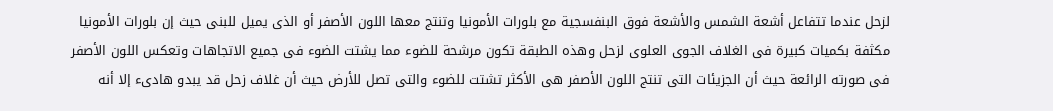لزحل عندما تتفاعل أشعة الشمس والأشعة فوق البنفسجية مع بلورات الأمونيا وتنتج معها اللون الأصفر أو الذى يميل للبنى حيث إن بلورات الأمونيا مكثفة بكميات كبيرة فى الغلاف الجوى العلوى لزحل وهذه الطبقة تكون مرشحة للضوء مما يشتت الضوء فى جميع الاتجاهات وتعكس اللون الأصفر فى صورته الرائعة حيث أن الجزيئات التى تنتج اللون الأصفر هى الأكثر تشتت للضوء والتى تصل للأرض حيث أن غلاف زحل قد يبدو هادىء إلا أنه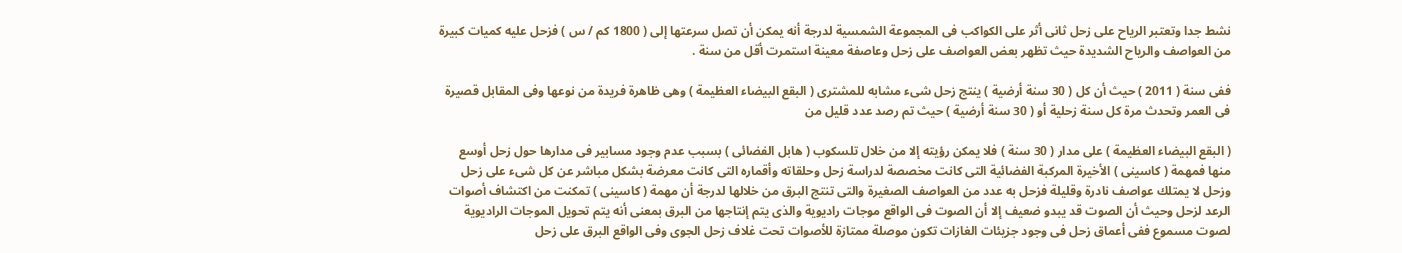نشط جدا وتعتبر الرياح على زحل ثانى أثر على الكواكب فى المجموعة الشمسية لدرجة أنه يمكن أن تصل سرعتها إلى ( 1800 كم / س ) فزحل عليه كميات كبيرة من العواصف والرياح الشديدة حيث تظهر بعض العواصف على زحل وعاصفة معينة استمرت أقل من سنة .

ففى سنة ( 2011 ) حيث أن كل ( 30 سنة أرضية ) ينتج زحل شىء مشابه للمشترى ( البقع البيضاء العظيمة ) وهى ظاهرة فريدة من نوعها وفى المقابل قصيرة فى العمر وتحدث مرة كل سنة زحلية أو ( 30 سنة أرضية ) حيث تم رصد عدد قليل من

( البقع البيضاء العظيمة ) على مدار ( 30 سنة ) فلا يمكن رؤيته إلا من خلال تلسكوب ( هابل الفضائى ) بسبب عدم وجود مسابير فى مدارها حول زحل أوسع منها فمهمة ( كاسينى ) الأخيرة المركبة الفضائية التى كانت مخصصة لدراسة زحل وحلقاته وأقماره التى كانت معرضة بشكل مباشر عن كل شىء على زحل وزحل لا يمتلك عواصف نادرة وقليلة فزحل به عدد من العواصف الصغيرة والتى تنتج البرق من خلالها لدرجة أن مهمة ( كاسينى ) تمكنت من اكتشاف أصوات الرعد لزحل وحيث أن الصوت قد يبدو ضعيف إلا أن الصوت فى الواقع موجات راديوية والذى يتم إنتاجها من البرق بمعنى أنه يتم تحويل الموجات الراديوية لصوت مسموع ففى أعماق زحل فى وجود جزيئات الغازات تكون موصلة ممتازة للأصوات تحت غلاف زحل الجوى وفى الواقع البرق على زحل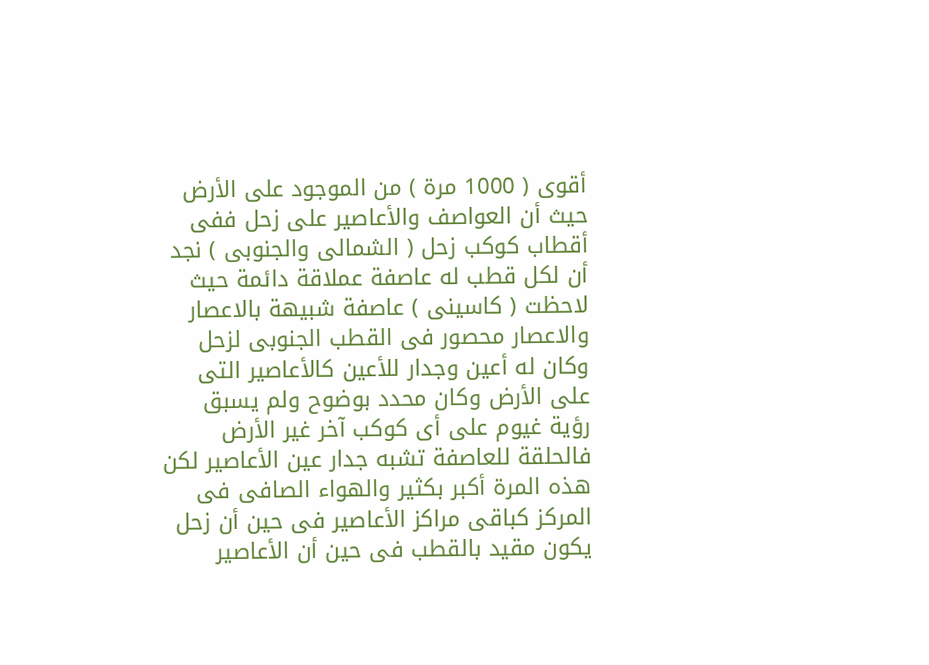أقوى ( 1000 مرة ) من الموجود على الأرض حيث أن العواصف والأعاصير على زحل ففى أقطاب كوكب زحل ( الشمالى والجنوبى ) نجد أن لكل قطب له عاصفة عملاقة دائمة حيث لاحظت ( كاسينى ) عاصفة شبيهة بالاعصار والاعصار محصور فى القطب الجنوبى لزحل وكان له أعين وجدار للأعين كالأعاصير التى على الأرض وكان محدد بوضوح ولم يسبق رؤية غيوم على أى كوكب آخر غير الأرض فالحلقة للعاصفة تشبه جدار عين الأعاصير لكن هذه المرة أكبر بكثير والهواء الصافى فى المركز كباقى مراكز الأعاصير فى حين أن زحل يكون مقيد بالقطب فى حين أن الأعاصير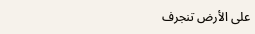على الأرض تنجرف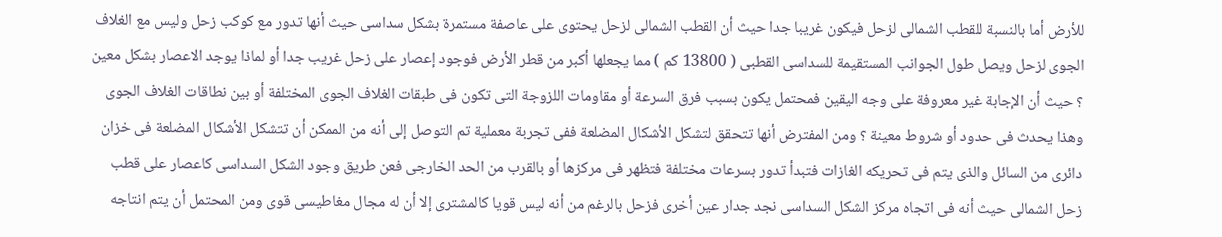للأرض أما بالنسبة للقطب الشمالى لزحل فيكون غريبا جدا حيث أن القطب الشمالى لزحل يحتوى على عاصفة مستمرة بشكل سداسى حيث أنها تدور مع كوكب زحل وليس مع الغلاف الجوى لزحل ويصل طول الجوانب المستقيمة للسداسى القطبى ( 13800 كم ) مما يجعلها أكبر من قطر الأرض فوجود إعصار على زحل غريب جدا أو لماذا يوجد الاعصار بشكل معين ؟ حيث أن الإجابة غير معروفة على وجه اليقين فمحتمل يكون بسبب فرق السرعة أو مقاومات اللزوجة التى تكون فى طبقات الغلاف الجوى المختلفة أو بين نطاقات الغلاف الجوى وهذا يحدث فى حدود أو شروط معينة ؟ ومن المفترض أنها تتحقق لتشكل الأشكال المضلعة ففى تجربة معملية تم التوصل إلى أنه من الممكن أن تتشكل الأشكال المضلعة فى خزان دائرى من السائل والذى يتم فى تحريكه الغازات فتبدأ تدور بسرعات مختلفة فتظهر فى مركزها أو بالقرب من الحد الخارجى فعن طريق وجود الشكل السداسى كاعصار على قطب زحل الشمالى حيث أنه فى اتجاه مركز الشكل السداسى نجد جدار عين أخرى فزحل بالرغم من أنه ليس قويا كالمشترى إلا أن له مجال مغاطيسى قوى ومن المحتمل أن يتم انتاجه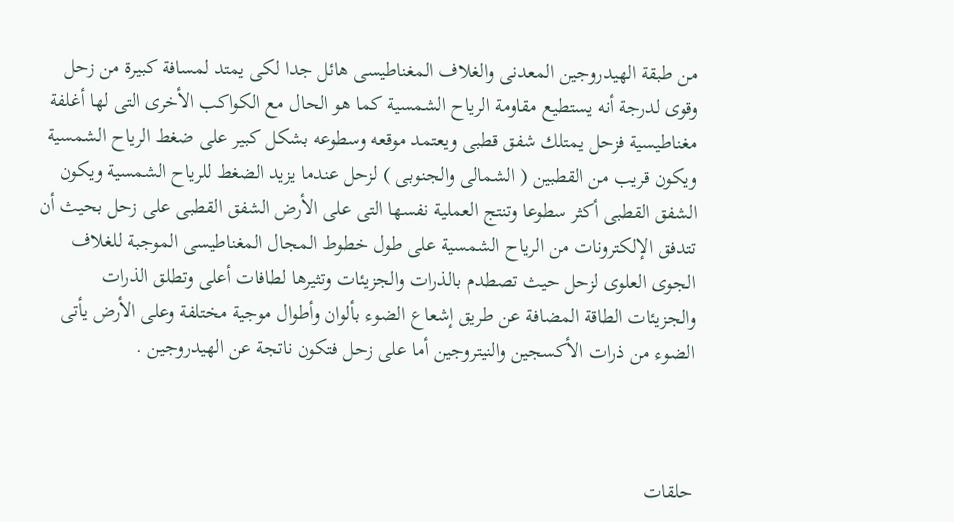من طبقة الهيدروجين المعدنى والغلاف المغناطيسى هائل جدا لكى يمتد لمسافة كبيرة من زحل وقوى لدرجة أنه يستطيع مقاومة الرياح الشمسية كما هو الحال مع الكواكب الأخرى التى لها أغلفة مغناطيسية فزحل يمتلك شفق قطبى ويعتمد موقعه وسطوعه بشكل كبير على ضغط الرياح الشمسية ويكون قريب من القطبين ( الشمالى والجنوبى ) لزحل عندما يزيد الضغط للرياح الشمسية ويكون الشفق القطبى أكثر سطوعا وتنتج العملية نفسها التى على الأرض الشفق القطبى على زحل بحيث أن تتدفق الإلكترونات من الرياح الشمسية على طول خطوط المجال المغناطيسى الموجبة للغلاف الجوى العلوى لزحل حيث تصطدم بالذرات والجزيئات وتثيرها لطافات أعلى وتطلق الذرات والجزيئات الطاقة المضافة عن طريق إشعاع الضوء بألوان وأطوال موجية مختلفة وعلى الأرض يأتى الضوء من ذرات الأكسجين والنيتروجين أما على زحل فتكون ناتجة عن الهيدروجين .



حلقات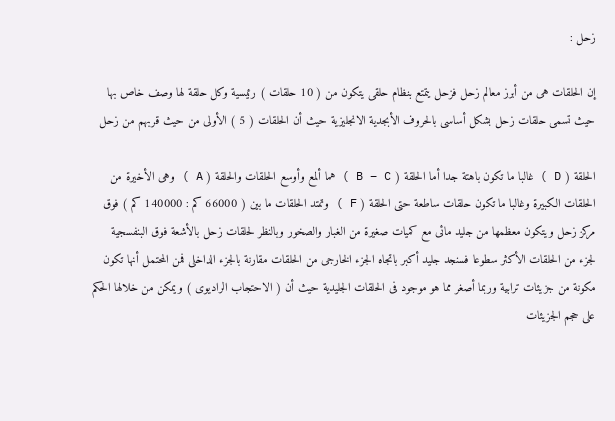زحل :

إن الحلقات هى من أبرز معالم زحل فزحل يتمتع بنظام حلقى يتكون من ( 10 حلقات ) رئيسية وكل حلقة لها وصف خاص بها حيث تسمى حلقات زحل بشكل أساسى بالحروف الأبجدية الانجليزية حيث أن الحلقات ( 5 ) الأولى من حيث قربهم من زحل

الحلقة ( D ) غالبا ما تكون باهتة جدا أما الحلقة ( B – C ) هما ألمع وأوسع الحلقات والحلقة ( A ) وهى الأخيرة من الحلقات الكبيرة وغالبا ما تكون حلقات ساطعة حتى الحلقة ( F ) وتمتد الحلقات ما بين ( 66000 كم : 140000 كم ) فوق مركز زحل ويتكون معظمها من جليد مائى مع كميات صغيرة من الغبار والصخور وبالنظر لحلقات زحل بالأشعة فوق البنفسجية لجزء من الحلقات الأكثر سطوعا فسنجد جليد أكبر باتجاه الجزء الخارجى من الحلقات مقارنة بالجزء الداخلى فمن المحتمل أنها تكون مكونة من جزيئات ترابية وربما أصغر مما هو موجود فى الحلقات الجليدية حيث أن ( الاحتجاب الراديوى ) ويمكن من خلالها الحكم على حجم الجزيئات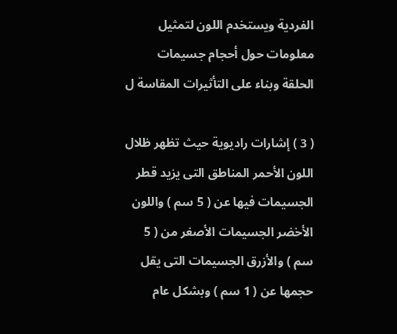الفردية ويستخدم اللون لتمثيل معلومات حول أحجام جسيمات الحلقة وبناء على التأثيرات المقاسة ل

( 3 ) إشارات راديوية حيث تظهر ظلال اللون الأحمر المناطق التى يزيد قطر الجسيمات فيها عن ( 5 سم ) واللون الأخضر الجسيمات الأصغر من ( 5 سم ) والأزرق الجسيمات التى يقل حجمها عن ( 1 سم ) وبشكل عام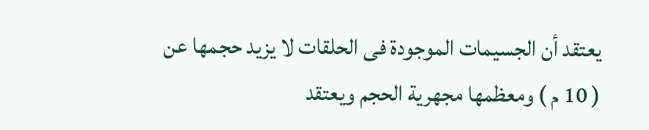يعتقد أن الجسيمات الموجودة فى الحلقات لا يزيد حجمها عن ( 10 م ) ومعظمها مجهرية الحجم ويعتقد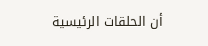أن الحلقات الرئيسية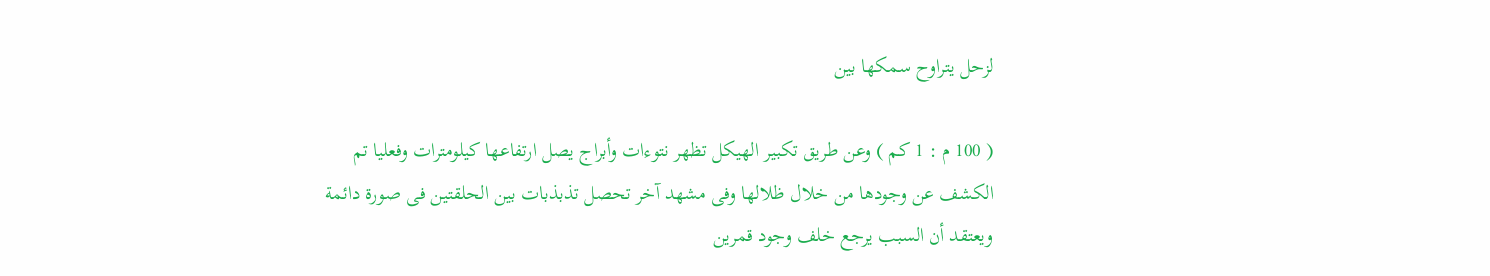لزحل يتراوح سمكها بين

( 100 م : 1 كم ) وعن طريق تكبير الهيكل تظهر نتوءات وأبراج يصل ارتفاعها كيلومترات وفعليا تم الكشف عن وجودها من خلال ظلالها وفى مشهد آخر تحصل تذبذبات بين الحلقتين فى صورة دائمة ويعتقد أن السبب يرجع خلف وجود قمرين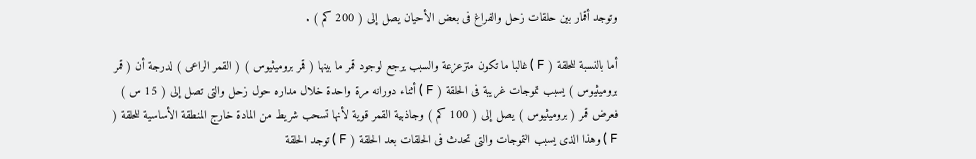وتوجد أقمار بين حلقات زحل والفراغ فى بعض الأحيان يصل إلى ( 200 كم ) .

أما بالنسبة للحلقة ( F ) غالبا ما تكون متزعزعة والسبب يرجع لوجود قمر ما بينها ( قمر بروميثيوس ) ( القمر الراعى ) لدرجة أن ( قمر بروميثيوس ) يسبب تموجات غريبة فى الحلقة ( F ) أثناء دورانه مرة واحدة خلال مداره حول زحل والتى تصل إلى ( 15 س ) فعرض قمر ( بروميثيوس ) يصل إلى ( 100 كم ) وجاذبية القمر قوية لأنها تسحب شريط من المادة خارج المنطقة الأساسية للحلقة ( F ) وهذا الذى يسبب التموجات والتى تحدث فى الحلقات بعد الحلقة ( F ) توجد الحلقة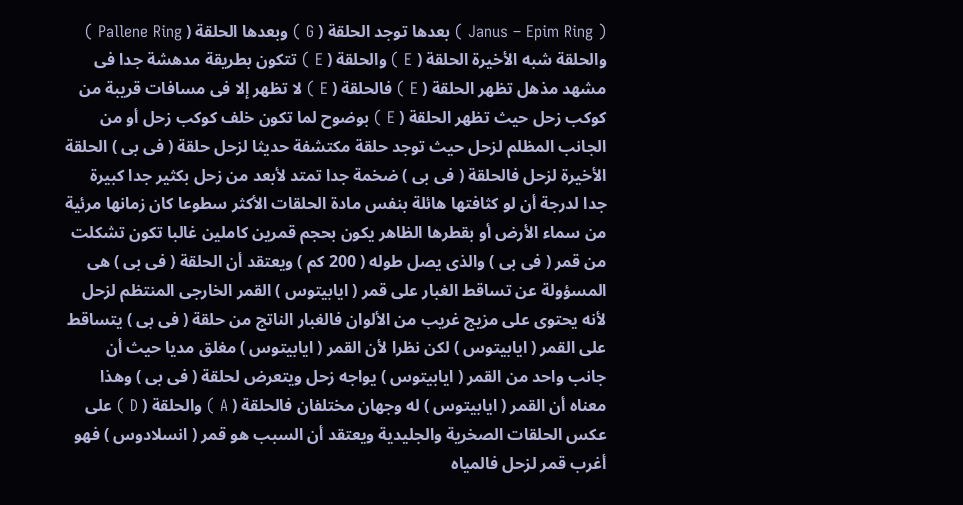( Janus – Epim Ring ) بعدها توجد الحلقة ( G ) وبعدها الحلقة ( Pallene Ring ) والحلقة شبه الأخيرة الحلقة ( E ) والحلقة ( E ) تتكون بطريقة مدهشة جدا فى مشهد مذهل تظهر الحلقة ( E ) فالحلقة ( E ) لا تظهر إلا فى مسافات قريبة من كوكب زحل حيث تظهر الحلقة ( E ) بوضوح لما تكون خلف كوكب زحل أو من الجانب المظلم لزحل حيث توجد حلقة مكتشفة حديثا لزحل حلقة ( فى بى ) الحلقة الأخيرة لزحل فالحلقة ( فى بى ) ضخمة جدا تمتد لأبعد من زحل بكثير جدا كبيرة جدا لدرجة أن لو كثافتها هائلة بنفس مادة الحلقات الأكثر سطوعا كان زمانها مرئية من سماء الأرض أو بقطرها الظاهر يكون بحجم قمرين كاملين غالبا تكون تشكلت من قمر ( فى بى ) والذى يصل طوله ( 200 كم ) ويعتقد أن الحلقة ( فى بى ) هى المسؤولة عن تساقط الغبار على قمر ( ايابيتوس ) القمر الخارجى المنتظم لزحل لأنه يحتوى على مزيج غريب من الألوان فالغبار الناتج من حلقة ( فى بى ) يتساقط على القمر ( ايابيتوس ) لكن نظرا لأن القمر ( ايابيتوس ) مغلق مديا حيث أن جانب واحد من القمر ( ايابيتوس ) يواجه زحل ويتعرض لحلقة ( فى بى ) وهذا معناه أن القمر ( ايابيتوس ) له وجهان مختلفان فالحلقة ( A ) والحلقة ( D ) على عكس الحلقات الصخرية والجليدية ويعتقد أن السبب هو قمر ( انسلادوس ) فهو أغرب قمر لزحل فالمياه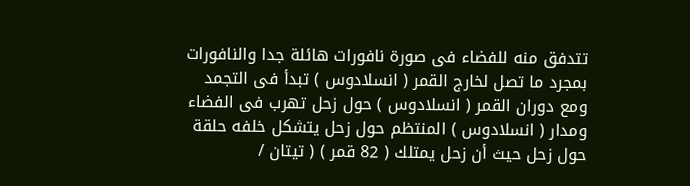تتدفق منه للفضاء فى صورة نافورات هائلة جدا والنافورات بمجرد ما تصل لخارج القمر ( انسلادوس ) تبدأ فى التجمد ومع دوران القمر ( انسلادوس ) حول زحل تهرب فى الفضاء ومدار ( انسلادوس ) المنتظم حول زحل يتشكل خلفه حلقة حول زحل حيث أن زحل يمتلك ( 82 قمر ) ( تيتان /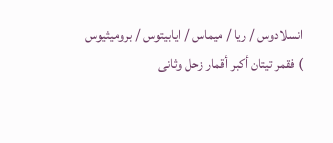انسلادوس / ريا / ميماس / ايابيتوس / بروميثيوس ) فقمر تيتان أكبر أقمار زحل وثانى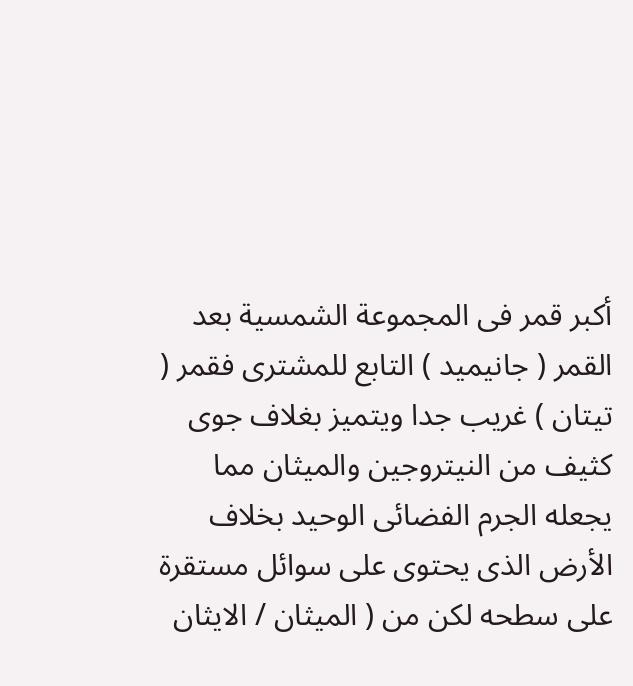أكبر قمر فى المجموعة الشمسية بعد القمر ( جانيميد ) التابع للمشترى فقمر ( تيتان ) غريب جدا ويتميز بغلاف جوى كثيف من النيتروجين والميثان مما يجعله الجرم الفضائى الوحيد بخلاف الأرض الذى يحتوى على سوائل مستقرة على سطحه لكن من ( الميثان / الايثان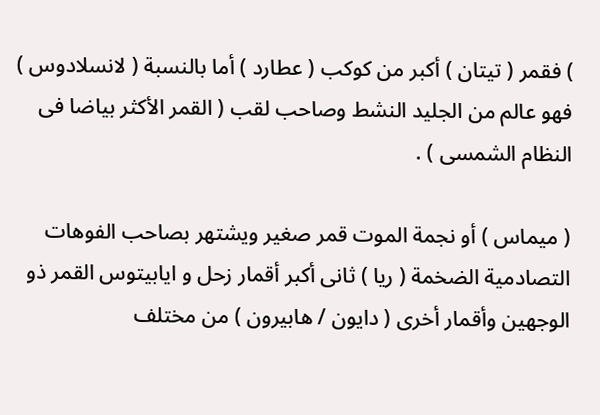) فقمر ( تيتان ) أكبر من كوكب ( عطارد ) أما بالنسبة ( لانسلادوس ) فهو عالم من الجليد النشط وصاحب لقب ( القمر الأكثر بياضا فى النظام الشمسى ) .

( ميماس ) أو نجمة الموت قمر صغير ويشتهر بصاحب الفوهات التصادمية الضخمة ( ريا ) ثانى أكبر أقمار زحل و ايابيتوس القمر ذو الوجهين وأقمار أخرى ( دايون / هابيرون ) من مختلف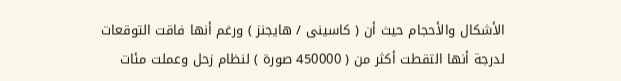الأشكال والأحجام حيث أن ( كاسينى / هايجنز ) ورغم أنها فاقت التوقعات لدرجة أنها التقطت أكثر من ( 450000 صورة ) لنظام زحل وعملت مئات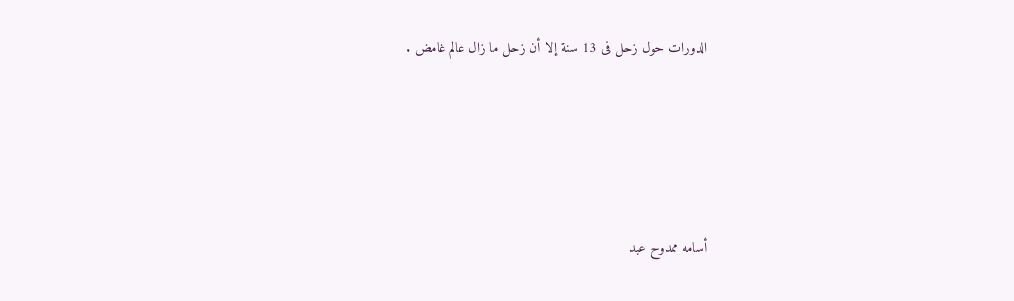الدورات حول زحل فى 13 سنة إلا أن زحل ما زال عالم غامض .





أسامه ممدوح عبد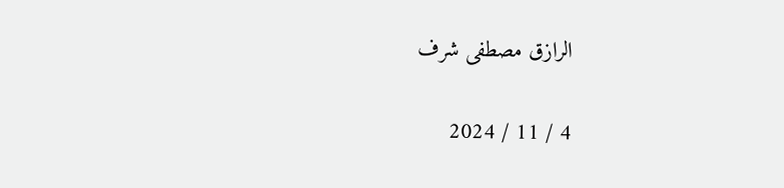الرازق مصطفى شرف

4 / 11 / 2024